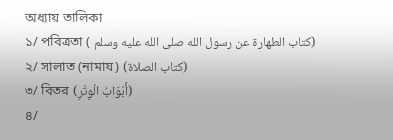অধ্যায় তালিকা
১/ পবিত্রতা ( كتاب الطهارة عن رسول الله صلى الله عليه وسلم)
২/ সালাত (নামায) (كتاب الصلاة)
৩/ বিতর (أَبْوَابُ الْوِتْرِ)
৪/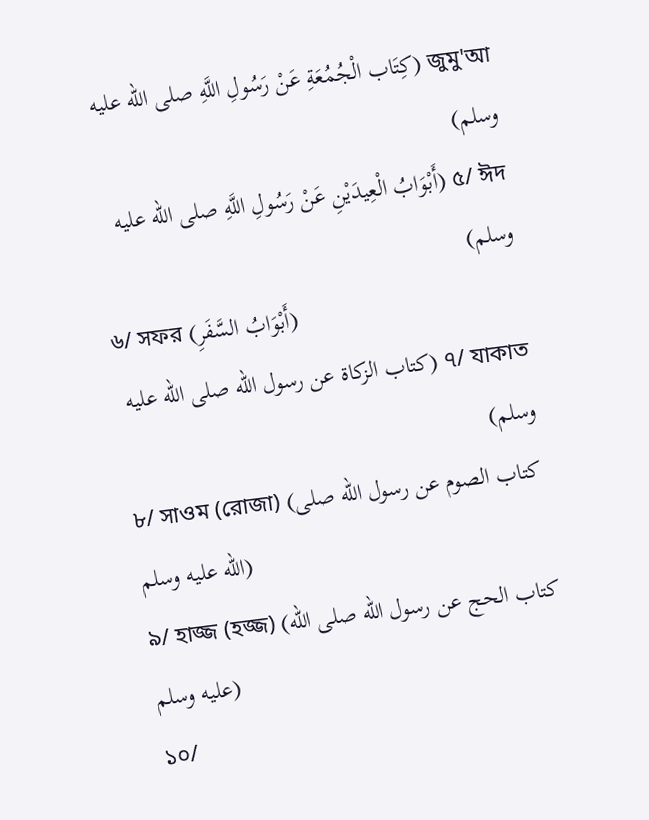জুমু'আ (كِتَاب الْجُمُعَةِ عَنْ رَسُولِ اللَّهِ صلى الله عليه وسلم)
৫/ ঈদ (أَبْوَابُ الْعِيدَيْنِ عَنْ رَسُولِ اللَّهِ صلى الله عليه وسلم)
৬/ সফর (أَبْوَابُ السَّفَرِ)
৭/ যাকাত (كتاب الزكاة عن رسول الله صلى الله عليه وسلم)
৮/ সাওম (রোজা) (كتاب الصوم عن رسول الله صلى الله عليه وسلم)
৯/ হাজ্জ (হজ্জ) (كتاب الحج عن رسول الله صلى الله عليه وسلم)
১০/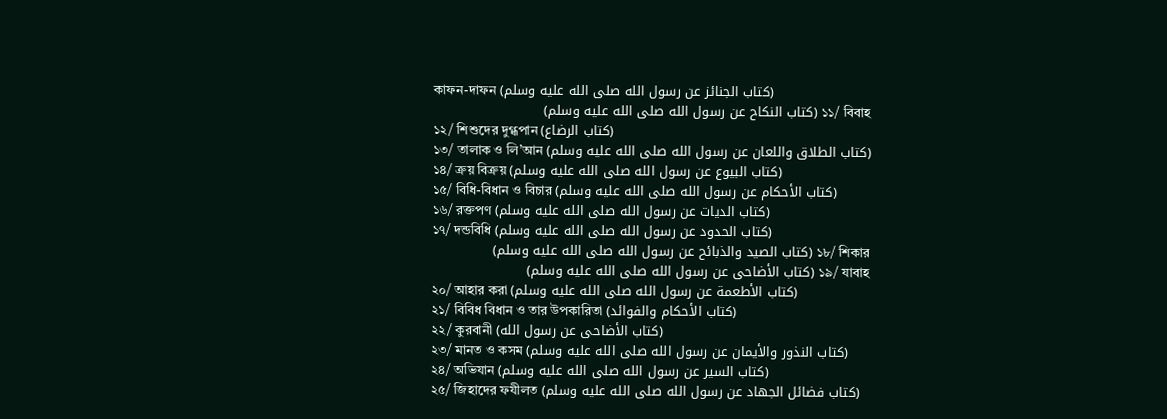কাফন-দাফন (كتاب الجنائز عن رسول الله صلى الله عليه وسلم)
১১/ বিবাহ (كتاب النكاح عن رسول الله صلى الله عليه وسلم)
১২/ শিশুদের দুগ্ধপান (كتاب الرضاع)
১৩/ তালাক ও লি’আন (كتاب الطلاق واللعان عن رسول الله صلى الله عليه وسلم)
১৪/ ক্রয় বিক্রয় (كتاب البيوع عن رسول الله صلى الله عليه وسلم)
১৫/ বিধি-বিধান ও বিচার (كتاب الأحكام عن رسول الله صلى الله عليه وسلم)
১৬/ রক্তপণ (كتاب الديات عن رسول الله صلى الله عليه وسلم)
১৭/ দন্ডবিধি (كتاب الحدود عن رسول الله صلى الله عليه وسلم)
১৮/ শিকার (كتاب الصيد والذبائح عن رسول الله صلى الله عليه وسلم)
১৯/ যাবাহ (كتاب الأضاحى عن رسول الله صلى الله عليه وسلم)
২০/ আহার করা (كتاب الأطعمة عن رسول الله صلى الله عليه وسلم)
২১/ বিবিধ বিধান ও তার উপকারিতা (كتاب الأحكام والفوائد)
২২/ কুরবানী (كتاب الأضاحى عن رسول الله)
২৩/ মানত ও কসম (كتاب النذور والأيمان عن رسول الله صلى الله عليه وسلم)
২৪/ অভিযান (كتاب السير عن رسول الله صلى الله عليه وسلم)
২৫/ জিহাদের ফযীলত (كتاب فضائل الجهاد عن رسول الله صلى الله عليه وسلم)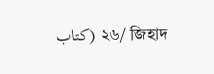২৬/ জিহাদ (كتاب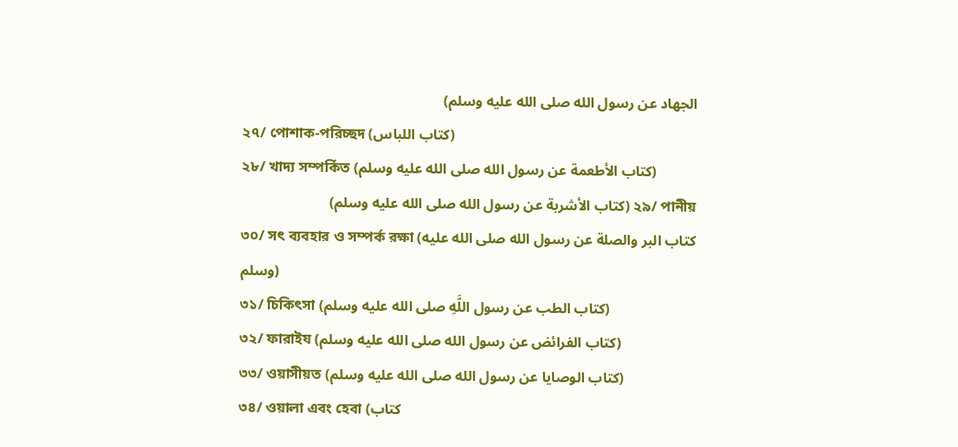الجهاد عن رسول الله صلى الله عليه وسلم)
২৭/ পোশাক-পরিচ্ছদ (كتاب اللباس)
২৮/ খাদ্য সম্পর্কিত (كتاب الأطعمة عن رسول الله صلى الله عليه وسلم)
২৯/ পানীয় (كتاب الأشربة عن رسول الله صلى الله عليه وسلم)
৩০/ সৎ ব্যবহার ও সম্পর্ক রক্ষা (كتاب البر والصلة عن رسول الله صلى الله عليه وسلم)
৩১/ চিকিৎসা (كتاب الطب عن رسول اللَّهِ صلى الله عليه وسلم)
৩২/ ফারাইয (كتاب الفرائض عن رسول الله صلى الله عليه وسلم)
৩৩/ ওয়াসীয়ত (كتاب الوصايا عن رسول الله صلى الله عليه وسلم)
৩৪/ ওয়ালা এবং হেবা (كتاب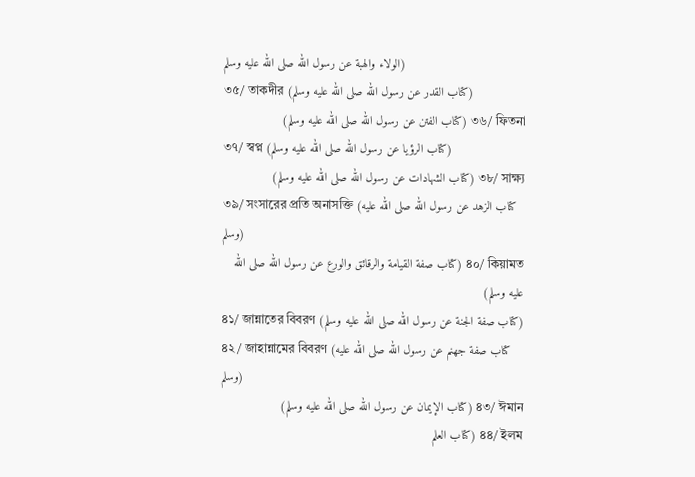الولاء والهبة عن رسول الله صلى الله عليه وسلم)
৩৫/ তাকদীর (كتاب القدر عن رسول الله صلى الله عليه وسلم)
৩৬/ ফিতনা (كتاب الفتن عن رسول الله صلى الله عليه وسلم)
৩৭/ স্বপ্ন (كتاب الرؤيا عن رسول الله صلى الله عليه وسلم)
৩৮/ সাক্ষ্য (كتاب الشهادات عن رسول الله صلى الله عليه وسلم)
৩৯/ সংসারের প্রতি অনাসক্তি (كتاب الزهد عن رسول الله صلى الله عليه وسلم)
৪০/ কিয়ামত (كتاب صفة القيامة والرقائق والورع عن رسول الله صلى الله عليه وسلم)
৪১/ জান্নাতের বিবরণ (كتاب صفة الجنة عن رسول الله صلى الله عليه وسلم)
৪২/ জাহান্নামের বিবরণ (كتاب صفة جهنم عن رسول الله صلى الله عليه وسلم)
৪৩/ ঈমান (كتاب الإيمان عن رسول الله صلى الله عليه وسلم)
৪৪/ ইলম (كتاب العلم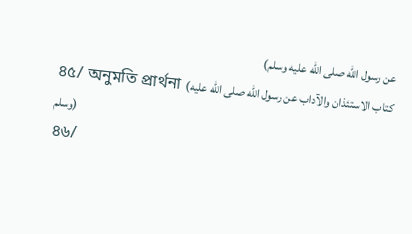عن رسول الله صلى الله عليه وسلم)
৪৫/ অনুমতি প্রার্থনা (كتاب الاستئذان والآداب عن رسول الله صلى الله عليه وسلم)
৪৬/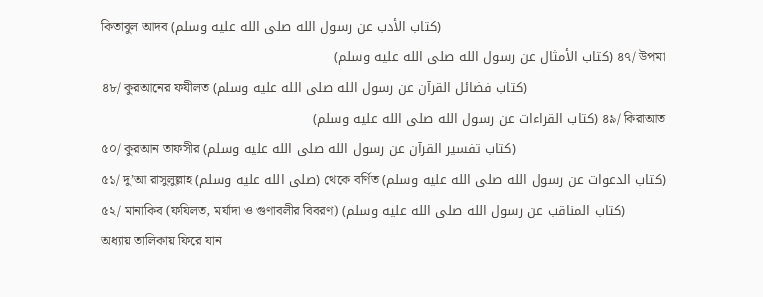কিতাবুল আদব (كتاب الأدب عن رسول الله صلى الله عليه وسلم)
৪৭/ উপমা (كتاب الأمثال عن رسول الله صلى الله عليه وسلم)
৪৮/ কুরআনের ফযীলত (كتاب فضائل القرآن عن رسول الله صلى الله عليه وسلم)
৪৯/ কিরাআত (كتاب القراءات عن رسول الله صلى الله عليه وسلم)
৫০/ কুরআন তাফসীর (كتاب تفسير القرآن عن رسول الله صلى الله عليه وسلم)
৫১/ দু’আ রাসুলুল্লাহ (صلى الله عليه وسلم) থেকে বর্ণিত (كتاب الدعوات عن رسول الله صلى الله عليه وسلم)
৫২/ মানাকিব (ফযিলত, মর্যাদা ও গুণাবলীর বিবরণ) (كتاب المناقب عن رسول الله صلى الله عليه وسلم)
অধ্যায় তালিকায় ফিরে যান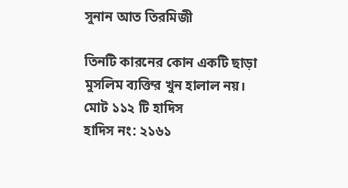সুনান আত তিরমিজী

তিনটি কারনের কোন একটি ছাড়া মুসলিম ব্যক্তির খুন হালাল নয়।
মোট ১১২ টি হাদিস
হাদিস নং: ২১৬১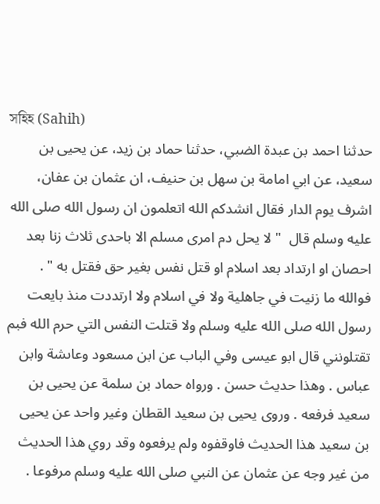সহিহ (Sahih)
حدثنا احمد بن عبدة الضبي، حدثنا حماد بن زيد، عن يحيى بن سعيد، عن ابي امامة بن سهل بن حنيف، ان عثمان بن عفان، اشرف يوم الدار فقال انشدكم الله اتعلمون ان رسول الله صلى الله عليه وسلم قال  " لا يحل دم امرى مسلم الا باحدى ثلاث زنا بعد احصان او ارتداد بعد اسلام او قتل نفس بغير حق فقتل به " . فوالله ما زنيت في جاهلية ولا في اسلام ولا ارتددت منذ بايعت رسول الله صلى الله عليه وسلم ولا قتلت النفس التي حرم الله فبم تقتلونني قال ابو عيسى وفي الباب عن ابن مسعود وعاىشة وابن عباس . وهذا حديث حسن . ورواه حماد بن سلمة عن يحيى بن سعيد فرفعه . وروى يحيى بن سعيد القطان وغير واحد عن يحيى بن سعيد هذا الحديث فاوقفوه ولم يرفعوه وقد روي هذا الحديث من غير وجه عن عثمان عن النبي صلى الله عليه وسلم مرفوعا .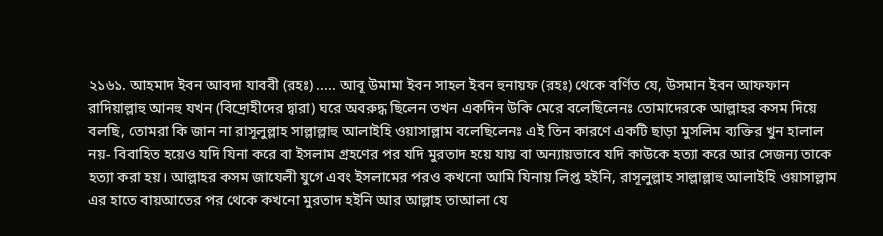২১৬১. আহমাদ ইবন আবদা যাববী (রহঃ) ..... আবূ উমামা ইবন সাহল ইবন হুনায়ফ (রহঃ) থেকে বর্ণিত যে, উসমান ইবন আফফান রাদিয়াল্লাহু আনহু যখন (বিদ্রোহীদের দ্বারা) ঘরে অবরুদ্ধ ছিলেন তখন একদিন উকি মেরে বলেছিলেনঃ তোমাদেরকে আল্লাহর কসম দিয়ে বলছি, তোমরা কি জান না রাসূলুল্লাহ সাল্লাল্লাহু আলাইহি ওয়াসাল্লাম বলেছিলেনঃ এই তিন কারণে একটি ছাড়া মুসলিম ব্যক্তির খুন হালাল নয়- বিবাহিত হয়েও যদি যিনা করে বা ইসলাম গ্রহণের পর যদি মুরতাদ হয়ে যায় বা অন্যায়ভাবে যদি কাউকে হত্যা করে আর সেজন্য তাকে হত্যা করা হয়। আল্লাহর কসম জাযেলী যুগে এবং ইসলামের পরও কখনো আমি যিনায় লিপ্ত হইনি, রাসূলুল্লাহ সাল্লাল্লাহু আলাইহি ওয়াসাল্লাম এর হাতে বায়আতের পর থেকে কখনো মুরতাদ হইনি আর আল্লাহ তাআলা যে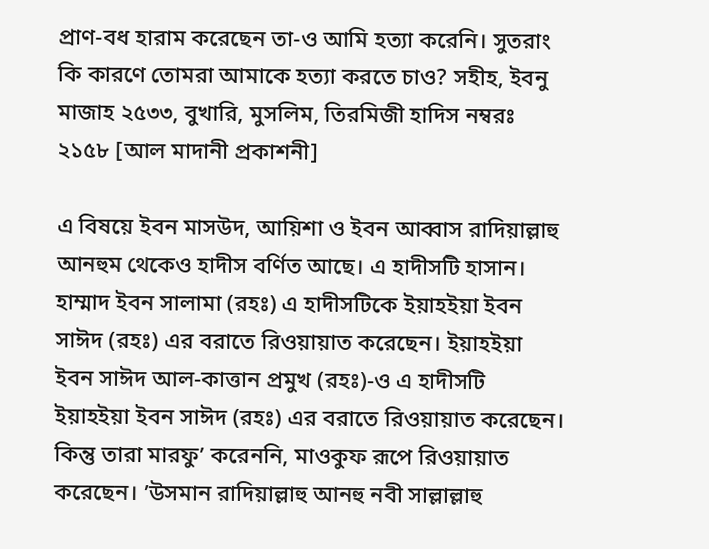প্রাণ-বধ হারাম করেছেন তা-ও আমি হত্যা করেনি। সুতরাং কি কারণে তোমরা আমাকে হত্যা করতে চাও? সহীহ, ইবনু মাজাহ ২৫৩৩, বুখারি, মুসলিম, তিরমিজী হাদিস নম্বরঃ ২১৫৮ [আল মাদানী প্রকাশনী]

এ বিষয়ে ইবন মাসউদ, আয়িশা ও ইবন আব্বাস রাদিয়াল্লাহু আনহুম থেকেও হাদীস বর্ণিত আছে। এ হাদীসটি হাসান। হাম্মাদ ইবন সালামা (রহঃ) এ হাদীসটিকে ইয়াহইয়া ইবন সাঈদ (রহঃ) এর বরাতে রিওয়ায়াত করেছেন। ইয়াহইয়া ইবন সাঈদ আল-কাত্তান প্রমুখ (রহঃ)-ও এ হাদীসটি ইয়াহইয়া ইবন সাঈদ (রহঃ) এর বরাতে রিওয়ায়াত করেছেন। কিন্তু তারা মারফু’ করেননি, মাওকুফ রূপে রিওয়ায়াত করেছেন। ’উসমান রাদিয়াল্লাহু আনহু নবী সাল্লাল্লাহু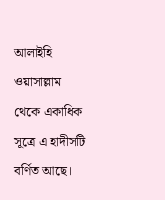আলাইহি ওয়াসাল্লাম থেকে একাধিক সূত্রে এ হাদীসটি বর্ণিত আছে।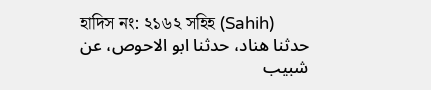হাদিস নং: ২১৬২ সহিহ (Sahih)
حدثنا هناد، حدثنا ابو الاحوص، عن شبيب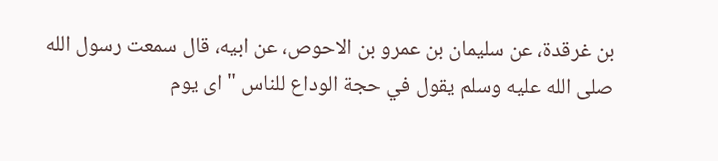بن غرقدة، عن سليمان بن عمرو بن الاحوص، عن ابيه، قال سمعت رسول الله صلى الله عليه وسلم يقول في حجة الوداع للناس " اى يوم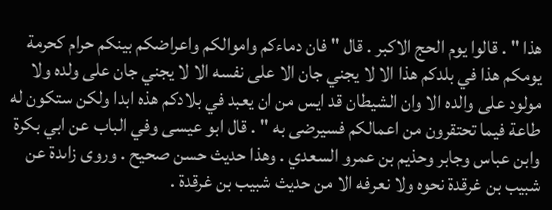هذا " . قالوا يوم الحج الاكبر . قال " فان دماءكم واموالكم واعراضكم بينكم حرام كحرمة يومكم هذا في بلدكم هذا الا لا يجني جان الا على نفسه الا لا يجني جان على ولده ولا مولود على والده الا وان الشيطان قد ايس من ان يعبد في بلادكم هذه ابدا ولكن ستكون له طاعة فيما تحتقرون من اعمالكم فسيرضى به " . قال ابو عيسى وفي الباب عن ابي بكرة وابن عباس وجابر وحذيم بن عمرو السعدي . وهذا حديث حسن صحيح . وروى زاىدة عن شبيب بن غرقدة نحوه ولا نعرفه الا من حديث شبيب بن غرقدة .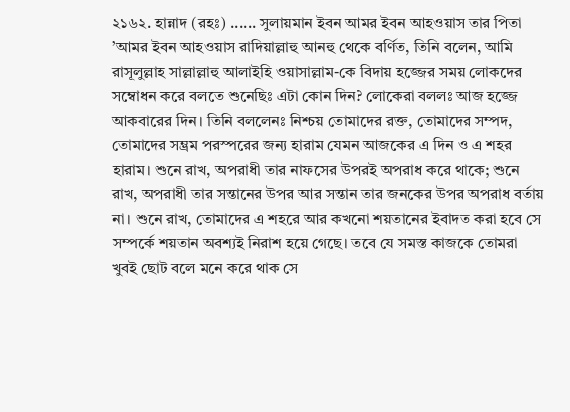২১৬২. হান্নাদ (রহঃ) ...... সুলায়মান ইবন আমর ইবন আহওয়াস তার পিতা ’আমর ইবন আহওয়াস রাদিয়াল্লাহু আনহু থেকে বর্ণিত, তিনি বলেন, আমি রাসূলুল্লাহ সাল্লাল্লাহু আলাইহি ওয়াসাল্লাম-কে বিদায় হজ্জের সময় লোকদের সম্বোধন করে বলতে শুনেছিঃ এটা কোন দিন? লোকেরা বললঃ আজ হজ্জে আকবারের দিন। তিনি বললেনঃ নিশ্চয় তোমাদের রক্ত, তোমাদের সম্পদ, তোমাদের সম্ভ্রম পরস্পরের জন্য হারাম যেমন আজকের এ দিন ও এ শহর হারাম। শুনে রাখ, অপরাধী তার নাফসের উপরই অপরাধ করে থাকে; শুনে রাখ, অপরাধী তার সন্তানের উপর আর সন্তান তার জনকের উপর অপরাধ বর্তায় না। শুনে রাখ, তোমাদের এ শহরে আর কখনো শয়তানের ইবাদত করা হবে সে সম্পর্কে শয়তান অবশ্যই নিরাশ হয়ে গেছে। তবে যে সমস্ত কাজকে তোমরা খুবই ছোট বলে মনে করে থাক সে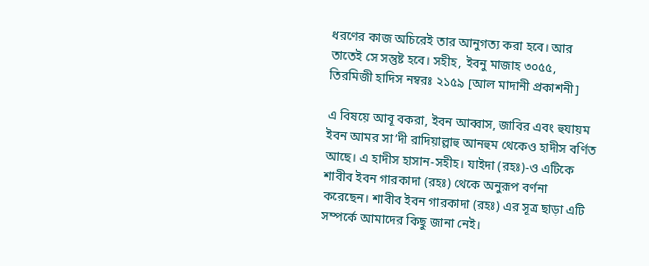ধরণের কাজ অচিরেই তার আনুগত্য করা হবে। আর তাতেই সে সন্তুষ্ট হবে। সহীহ, ইবনু মাজাহ ৩০৫৫, তিরমিজী হাদিস নম্বরঃ ২১৫৯ [আল মাদানী প্রকাশনী]

এ বিষয়ে আবূ বকরা, ইবন আব্বাস, জাবির এবং হুযায়ম ইবন আমর সা’দী রাদিয়াল্লাহু আনহুম থেকেও হাদীস বর্ণিত আছে। এ হাদীস হাসান-সহীহ। যাইদা (রহঃ)-ও এটিকে শাবীব ইবন গারকাদা (রহঃ) থেকে অনুরূপ বর্ণনা করেছেন। শাবীব ইবন গারকাদা (রহঃ) এর সূত্র ছাড়া এটি সম্পর্কে আমাদের কিছু জানা নেই।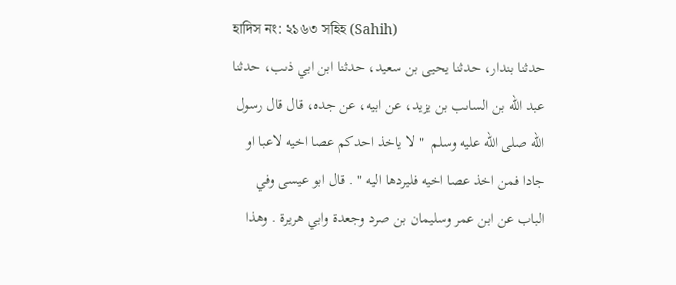হাদিস নং: ২১৬৩ সহিহ (Sahih)
حدثنا بندار، حدثنا يحيى بن سعيد، حدثنا ابن ابي ذىب، حدثنا عبد الله بن الساىب بن يزيد، عن ابيه، عن جده، قال قال رسول الله صلى الله عليه وسلم  " لا ياخذ احدكم عصا اخيه لاعبا او جادا فمن اخذ عصا اخيه فليردها اليه " . قال ابو عيسى وفي الباب عن ابن عمر وسليمان بن صرد وجعدة وابي هريرة . وهذا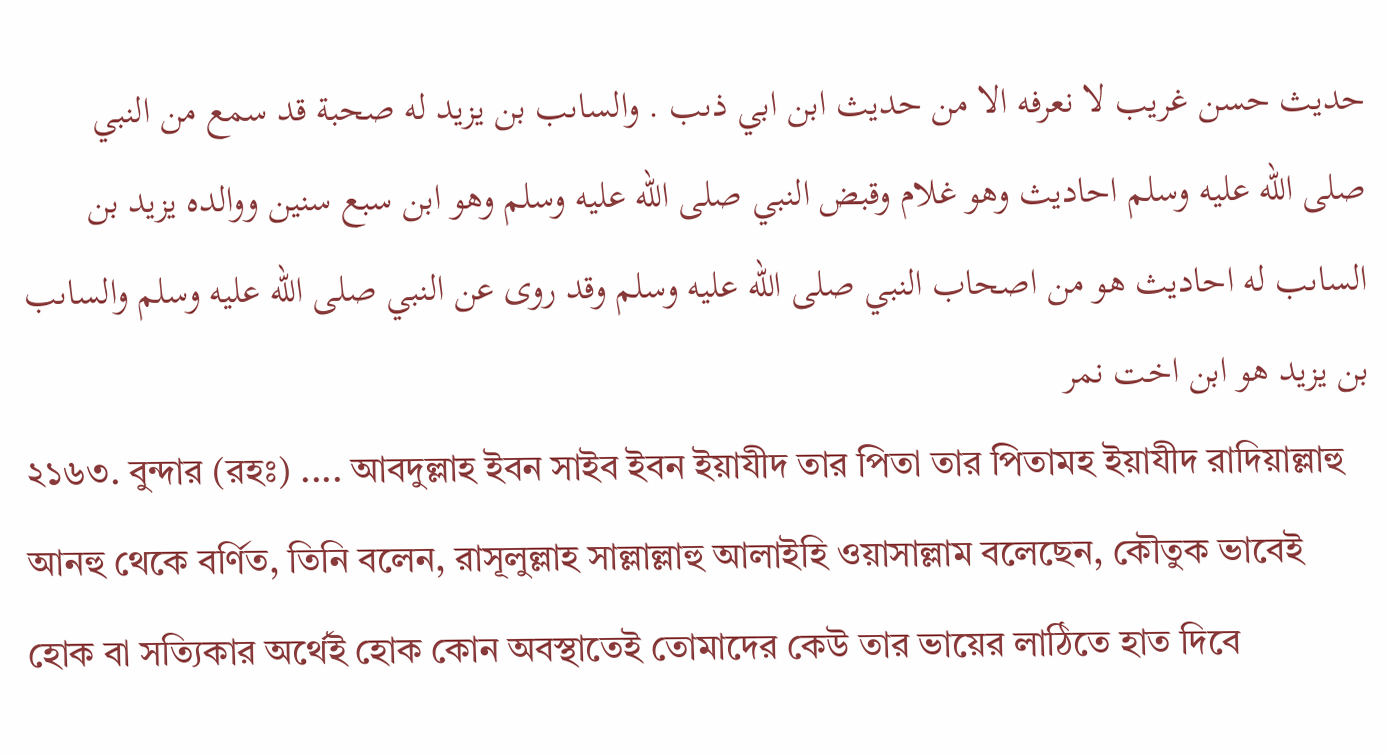حديث حسن غريب لا نعرفه الا من حديث ابن ابي ذىب . والساىب بن يزيد له صحبة قد سمع من النبي صلى الله عليه وسلم احاديث وهو غلام وقبض النبي صلى الله عليه وسلم وهو ابن سبع سنين ووالده يزيد بن الساىب له احاديث هو من اصحاب النبي صلى الله عليه وسلم وقد روى عن النبي صلى الله عليه وسلم والساىب بن يزيد هو ابن اخت نمر
২১৬৩. বুন্দার (রহঃ) .... আবদুল্লাহ ইবন সাইব ইবন ইয়াযীদ তার পিতা তার পিতামহ ইয়াযীদ রাদিয়াল্লাহু আনহু থেকে বর্ণিত, তিনি বলেন, রাসূলুল্লাহ সাল্লাল্লাহু আলাইহি ওয়াসাল্লাম বলেছেন, কৌতুক ভাবেই হোক বা সত্যিকার অর্থেই হোক কোন অবস্থাতেই তোমাদের কেউ তার ভায়ের লাঠিতে হাত দিবে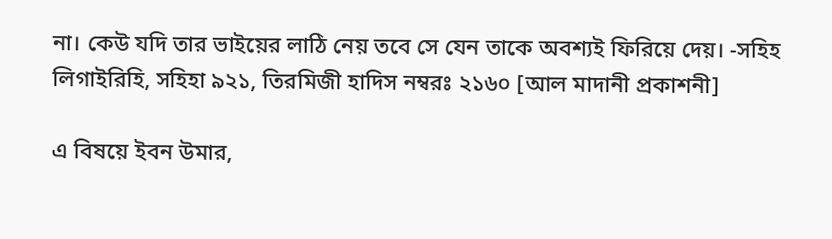না। কেউ যদি তার ভাইয়ের লাঠি নেয় তবে সে যেন তাকে অবশ্যই ফিরিয়ে দেয়। -সহিহ লিগাইরিহি, সহিহা ৯২১, তিরমিজী হাদিস নম্বরঃ ২১৬০ [আল মাদানী প্রকাশনী]

এ বিষয়ে ইবন উমার,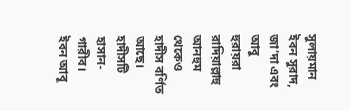সুলায়মান ইবন সুরাদ, জা’দা এবং আবু হুরায়রা রাদিয়াল্লাহু আনহুম থেকেও হাদীস বর্ণিত আছে। হাদীসটি হাসান-গারীব। ইবন আবূ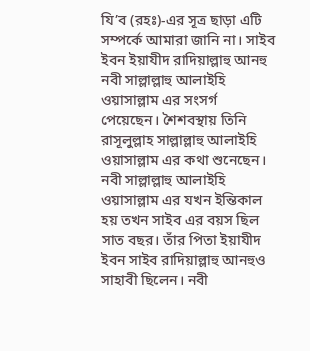যি’ব (রহঃ)-এর সূত্র ছাড়া এটি সম্পর্কে আমারা জানি না। সাইব ইবন ইয়াযীদ রাদিয়াল্লাহু আনহু নবী সাল্লাল্লাহু আলাইহি ওয়াসাল্লাম এর সংসর্গ পেয়েছেন। শৈশবস্থায় তিনি রাসূলুল্লাহ সাল্লাল্লাহু আলাইহি ওয়াসাল্লাম এর কথা শুনেছেন। নবী সাল্লাল্লাহু আলাইহি ওয়াসাল্লাম এর যখন ইন্তিকাল হয় তখন সাইব এর বয়স ছিল সাত বছর। তাঁর পিতা ইয়াযীদ ইবন সাইব রাদিয়াল্লাহু আনহুও সাহাবী ছিলেন। নবী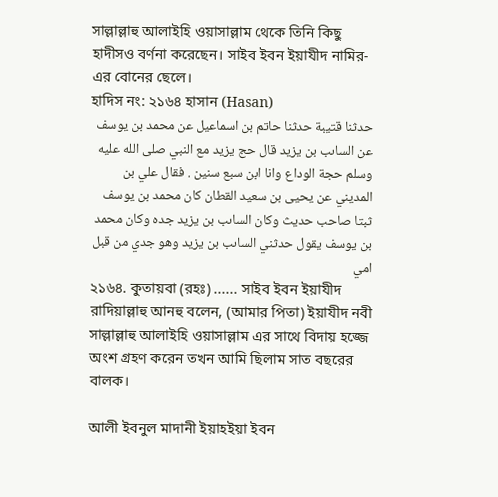সাল্লাল্লাহু আলাইহি ওয়াসাল্লাম থেকে তিনি কিছু হাদীসও বর্ণনা করেছেন। সাইব ইবন ইয়াযীদ নামির-এর বোনের ছেলে।
হাদিস নং: ২১৬৪ হাসান (Hasan)
حدثنا قتيبة حدثنا حاتم بن اسماعيل عن محمد بن يوسف عن الساىب بن يزيد قال حج يزيد مع النبي صلى الله عليه وسلم حجة الوداع وانا ابن سبع سنين . فقال علي بن المديني عن يحيى بن سعيد القطان كان محمد بن يوسف ثبتا صاحب حديث وكان الساىب بن يزيد جده وكان محمد بن يوسف يقول حدثني الساىب بن يزيد وهو جدي من قبل امي
২১৬৪. কুতায়বা (রহঃ) ...... সাইব ইবন ইয়াযীদ রাদিয়াল্লাহু আনহু বলেন, (আমার পিতা) ইয়াযীদ নবী সাল্লাল্লাহু আলাইহি ওয়াসাল্লাম এর সাথে বিদায় হজ্জে অংশ গ্রহণ করেন তখন আমি ছিলাম সাত বছরের বালক।

আলী ইবনুল মাদানী ইয়াহইয়া ইবন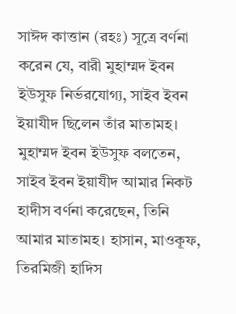সাঈদ কাত্তান (রহঃ) সূত্রে বর্ণনা করেন যে, বারী মুহাম্মদ ইবন ইউসুফ নির্ভরযোগ্য, সাইব ইবন ইয়াযীদ ছিলেন তাঁর মাতামহ। মুহাম্মদ ইবন ইউসুফ বলতেন, সাইব ইবন ইয়াযীদ আমার নিকট হাদীস বর্ণনা করেছেন, তিনি আমার মাতামহ। হাসান, মাওকূফ, তিরমিজী হাদিস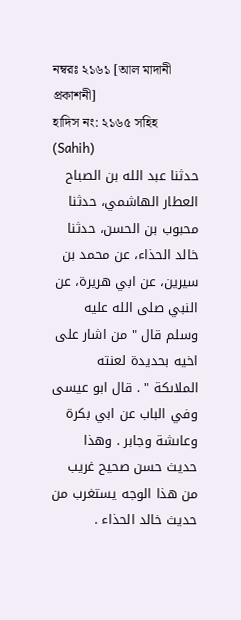নম্বরঃ ২১৬১ [আল মাদানী প্রকাশনী]
হাদিস নং: ২১৬৫ সহিহ (Sahih)
حدثنا عبد الله بن الصباح العطار الهاشمي، حدثنا محبوب بن الحسن، حدثنا خالد الحذاء، عن محمد بن سيرين، عن ابي هريرة، عن النبي صلى الله عليه وسلم قال " من اشار على اخيه بحديدة لعنته الملاىكة " . قال ابو عيسى وفي الباب عن ابي بكرة وعاىشة وجابر . وهذا حديث حسن صحيح غريب من هذا الوجه يستغرب من حديث خالد الحذاء .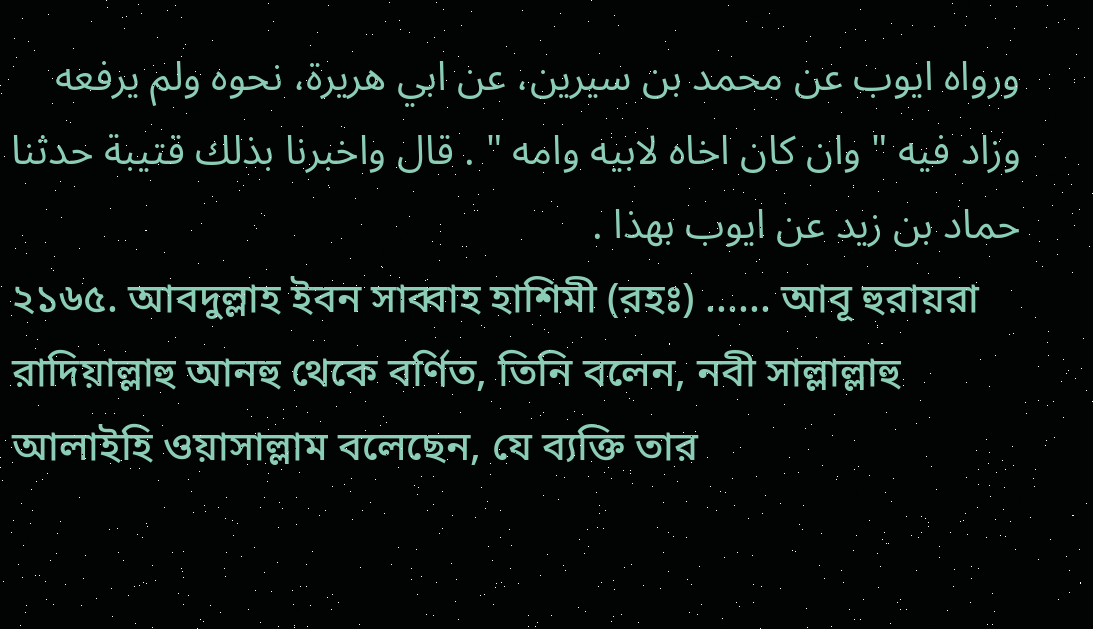ورواه ايوب عن محمد بن سيرين، عن ابي هريرة، نحوه ولم يرفعه وزاد فيه " وان كان اخاه لابيه وامه " . قال واخبرنا بذلك قتيبة حدثنا حماد بن زيد عن ايوب بهذا .
২১৬৫. আবদুল্লাহ ইবন সাব্বাহ হাশিমী (রহঃ) ...... আবূ হুরায়রা রাদিয়াল্লাহু আনহু থেকে বর্ণিত, তিনি বলেন, নবী সাল্লাল্লাহু আলাইহি ওয়াসাল্লাম বলেছেন, যে ব্যক্তি তার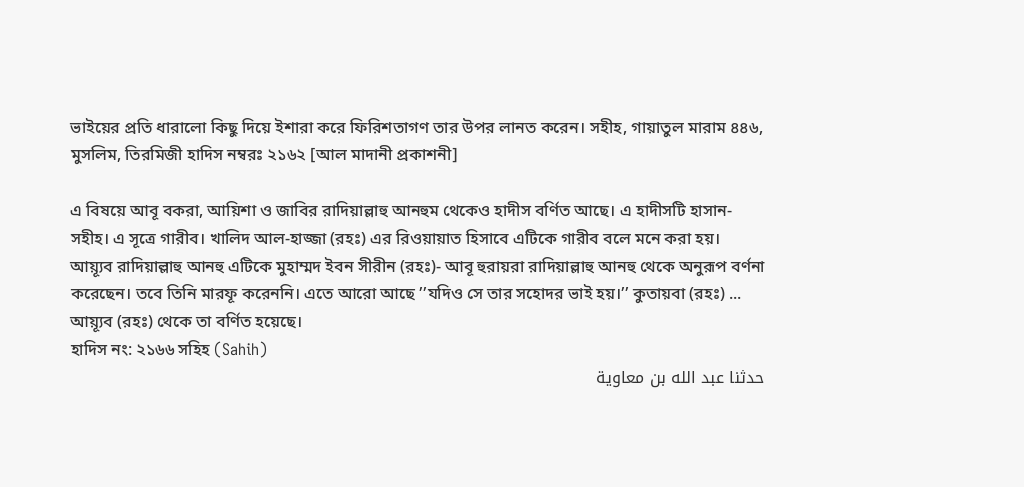ভাইয়ের প্রতি ধারালো কিছু দিয়ে ইশারা করে ফিরিশতাগণ তার উপর লানত করেন। সহীহ, গায়াতুল মারাম ৪৪৬, মুসলিম, তিরমিজী হাদিস নম্বরঃ ২১৬২ [আল মাদানী প্রকাশনী]

এ বিষয়ে আবূ বকরা, আয়িশা ও জাবির রাদিয়াল্লাহু আনহুম থেকেও হাদীস বর্ণিত আছে। এ হাদীসটি হাসান-সহীহ। এ সূত্রে গারীব। খালিদ আল-হাজ্জা (রহঃ) এর রিওয়ায়াত হিসাবে এটিকে গারীব বলে মনে করা হয়। আয়্যূব রাদিয়াল্লাহু আনহু এটিকে মুহাম্মদ ইবন সীরীন (রহঃ)- আবূ হুরায়রা রাদিয়াল্লাহু আনহু থেকে অনুরূপ বর্ণনা করেছেন। তবে তিনি মারফূ করেননি। এতে আরো আছে ’’যদিও সে তার সহোদর ভাই হয়।’’ কুতায়বা (রহঃ) ... আয়্যূব (রহঃ) থেকে তা বর্ণিত হয়েছে।
হাদিস নং: ২১৬৬ সহিহ (Sahih)
حدثنا عبد الله بن معاوية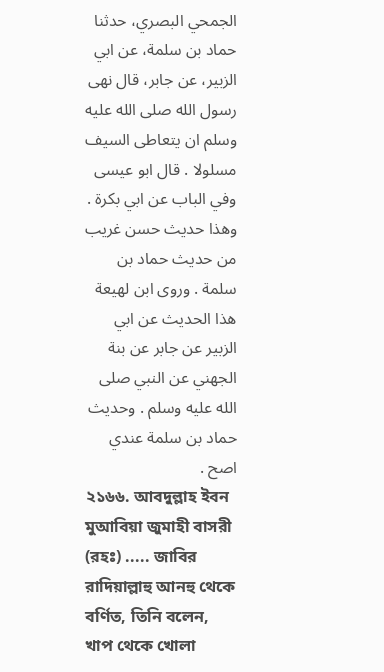الجمحي البصري، حدثنا حماد بن سلمة، عن ابي الزبير، عن جابر، قال نهى رسول الله صلى الله عليه وسلم ان يتعاطى السيف مسلولا . قال ابو عيسى وفي الباب عن ابي بكرة . وهذا حديث حسن غريب من حديث حماد بن سلمة . وروى ابن لهيعة هذا الحديث عن ابي الزبير عن جابر عن بنة الجهني عن النبي صلى الله عليه وسلم . وحديث حماد بن سلمة عندي اصح .
২১৬৬. আবদুল্লাহ ইবন মুআবিয়া জুমাহী বাসরী (রহঃ) ..... জাবির রাদিয়াল্লাহু আনহু থেকে বর্ণিত, তিনি বলেন, খাপ থেকে খোলা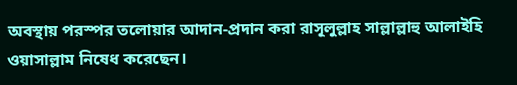অবস্থায় পরস্পর তলোয়ার আদান-প্রদান করা রাসূলুল্লাহ সাল্লাল্লাহু আলাইহি ওয়াসাল্লাম নিষেধ করেছেন।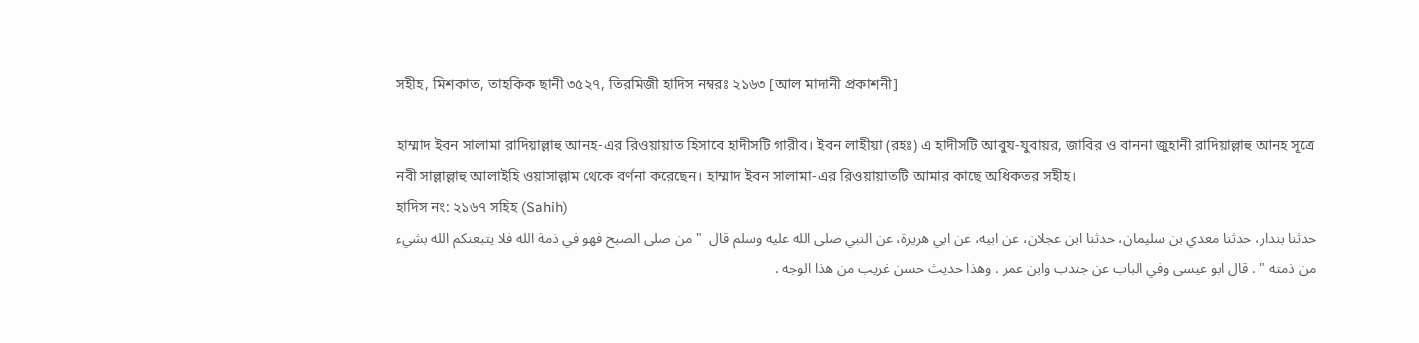সহীহ, মিশকাত, তাহকিক ছানী ৩৫২৭, তিরমিজী হাদিস নম্বরঃ ২১৬৩ [আল মাদানী প্রকাশনী]

হাম্মাদ ইবন সালামা রাদিয়াল্লাহু আনহ-এর রিওয়ায়াত হিসাবে হাদীসটি গারীব। ইবন লাহীয়া (রহঃ) এ হাদীসটি আবুয-যুবায়র, জাবির ও বাননা জুহানী রাদিয়াল্লাহু আনহ সূত্রে নবী সাল্লাল্লাহু আলাইহি ওয়াসাল্লাম থেকে বর্ণনা করেছেন। হাম্মাদ ইবন সালামা-এর রিওয়ায়াতটি আমার কাছে অধিকতর সহীহ।
হাদিস নং: ২১৬৭ সহিহ (Sahih)
حدثنا بندار، حدثنا معدي بن سليمان، حدثنا ابن عجلان، عن ابيه، عن ابي هريرة، عن النبي صلى الله عليه وسلم قال  " من صلى الصبح فهو في ذمة الله فلا يتبعنكم الله بشيء من ذمته " . قال ابو عيسى وفي الباب عن جندب وابن عمر . وهذا حديث حسن غريب من هذا الوجه .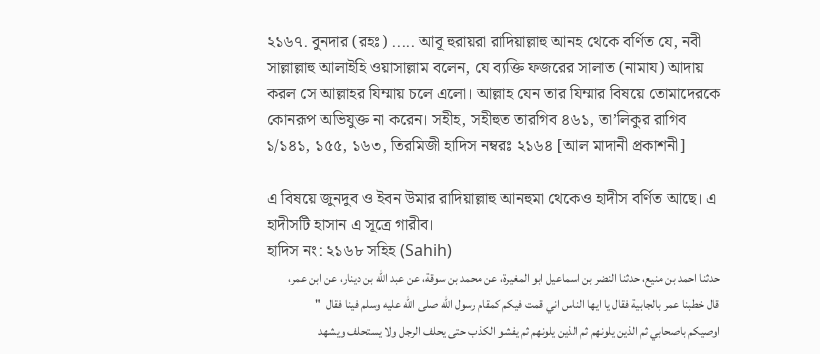২১৬৭. বুনদার (রহঃ) ..... আবূ হুরায়রা রাদিয়াল্লাহু আনহ থেকে বর্ণিত যে, নবী সাল্লাল্লাহু আলাইহি ওয়াসাল্লাম বলেন, যে ব্যক্তি ফজরের সালাত (নামায) আদায় করল সে আল্লাহর যিম্মায় চলে এলো। আল্লাহ যেন তার যিম্মার বিষয়ে তোমাদেরকে কোনরূপ অভিযুক্ত না করেন। সহীহ, সহীহুত তারগিব ৪৬১, তা’লিকুর রাগিব ১/১৪১, ১৫৫, ১৬৩, তিরমিজী হাদিস নম্বরঃ ২১৬৪ [আল মাদানী প্রকাশনী]

এ বিষয়ে জুনদুব ও ইবন উমার রাদিয়াল্লাহু আনহুমা থেকেও হাদীস বর্ণিত আছে। এ হাদীসটি হাসান এ সূত্রে গারীব।
হাদিস নং: ২১৬৮ সহিহ (Sahih)
حدثنا احمد بن منيع، حدثنا النضر بن اسماعيل ابو المغيرة، عن محمد بن سوقة، عن عبد الله بن دينار، عن ابن عمر، قال خطبنا عمر بالجابية فقال يا ايها الناس اني قمت فيكم كمقام رسول الله صلى الله عليه وسلم فينا فقال  " اوصيكم باصحابي ثم الذين يلونهم ثم الذين يلونهم ثم يفشو الكذب حتى يحلف الرجل ولا يستحلف ويشهد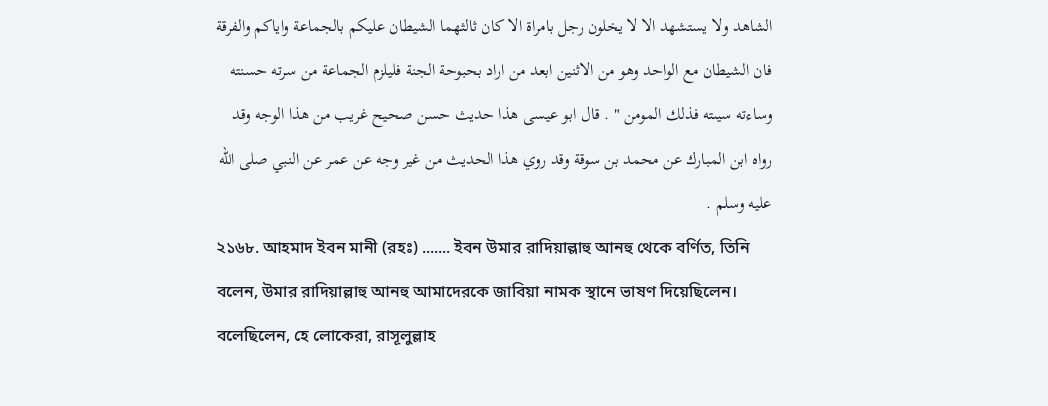الشاهد ولا يستشهد الا لا يخلون رجل بامراة الا كان ثالثهما الشيطان عليكم بالجماعة واياكم والفرقة فان الشيطان مع الواحد وهو من الاثنين ابعد من اراد بحبوحة الجنة فليلزم الجماعة من سرته حسنته وساءته سيىته فذلك المومن " . قال ابو عيسى هذا حديث حسن صحيح غريب من هذا الوجه وقد رواه ابن المبارك عن محمد بن سوقة وقد روي هذا الحديث من غير وجه عن عمر عن النبي صلى الله عليه وسلم .
২১৬৮. আহমাদ ইবন মানী (রহঃ) ....... ইবন উমার রাদিয়াল্লাহু আনহু থেকে বর্ণিত, তিনি বলেন, উমার রাদিয়াল্লাহু আনহু আমাদেরকে জাবিয়া নামক স্থানে ভাষণ দিয়েছিলেন। বলেছিলেন, হে লোকেরা, রাসূলুল্লাহ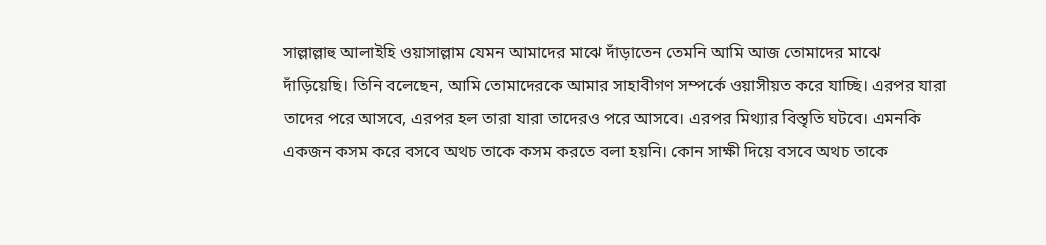সাল্লাল্লাহু আলাইহি ওয়াসাল্লাম যেমন আমাদের মাঝে দাঁড়াতেন তেমনি আমি আজ তোমাদের মাঝে দাঁড়িয়েছি। তিনি বলেছেন, আমি তোমাদেরকে আমার সাহাবীগণ সম্পর্কে ওয়াসীয়ত করে যাচ্ছি। এরপর যারা তাদের পরে আসবে, এরপর হল তারা যারা তাদেরও পরে আসবে। এরপর মিথ্যার বিস্তৃতি ঘটবে। এমনকি একজন কসম করে বসবে অথচ তাকে কসম করতে বলা হয়নি। কোন সাক্ষী দিয়ে বসবে অথচ তাকে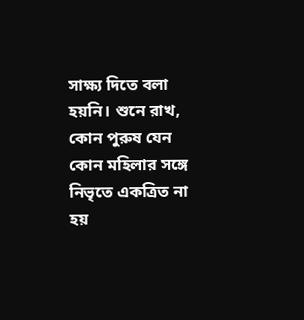সাক্ষ্য দিতে বলা হয়নি। শুনে রাখ, কোন পুরুষ যেন কোন মহিলার সঙ্গে নিভৃতে একত্রিত না হয়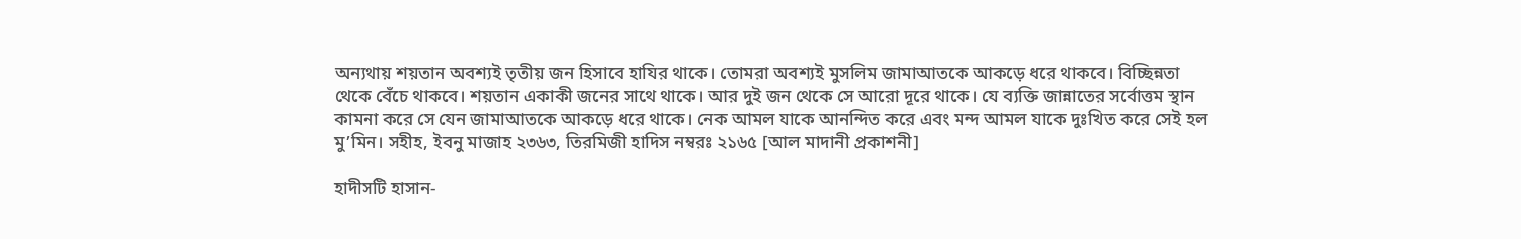অন্যথায় শয়তান অবশ্যই তৃতীয় জন হিসাবে হাযির থাকে। তোমরা অবশ্যই মুসলিম জামাআতকে আকড়ে ধরে থাকবে। বিচ্ছিন্নতা থেকে বেঁচে থাকবে। শয়তান একাকী জনের সাথে থাকে। আর দুই জন থেকে সে আরো দূরে থাকে। যে ব্যক্তি জান্নাতের সর্বোত্তম স্থান কামনা করে সে যেন জামাআতকে আকড়ে ধরে থাকে। নেক আমল যাকে আনন্দিত করে এবং মন্দ আমল যাকে দুঃখিত করে সেই হল মু’মিন। সহীহ, ইবনু মাজাহ ২৩৬৩, তিরমিজী হাদিস নম্বরঃ ২১৬৫ [আল মাদানী প্রকাশনী]

হাদীসটি হাসান-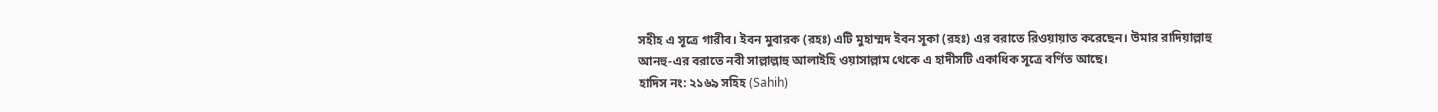সহীহ এ সূত্রে গারীব। ইবন মুবারক (রহঃ) এটি মুহাম্মদ ইবন সূকা (রহঃ) এর বরাতে রিওয়ায়াত করেছেন। উমার রাদিয়াল্লাহু আনহু-এর বরাতে নবী সাল্লাল্লাহু আলাইহি ওয়াসাল্লাম থেকে এ হাদীসটি একাধিক সূত্রে বর্ণিত আছে।
হাদিস নং: ২১৬৯ সহিহ (Sahih)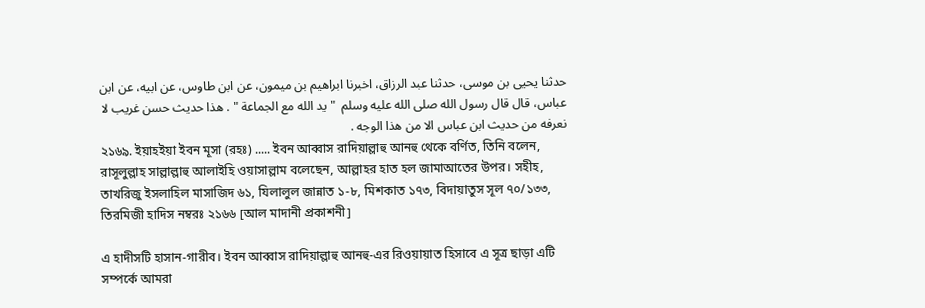حدثنا يحيى بن موسى، حدثنا عبد الرزاق، اخبرنا ابراهيم بن ميمون، عن ابن طاوس، عن ابيه، عن ابن عباس، قال قال رسول الله صلى الله عليه وسلم  " يد الله مع الجماعة " . هذا حديث حسن غريب لا نعرفه من حديث ابن عباس الا من هذا الوجه .
২১৬৯. ইয়াহইয়া ইবন মূসা (রহঃ) ..... ইবন আব্বাস রাদিয়াল্লাহু আনহু থেকে বর্ণিত, তিনি বলেন, রাসূলুল্লাহ সাল্লাল্লাহু আলাইহি ওয়াসাল্লাম বলেছেন, আল্লাহর হাত হল জামাআতের উপর। সহীহ, তাখরিজু ইসলাহিল মাসাজিদ ৬১, যিলালুল জান্নাত ১-৮, মিশকাত ১৭৩, বিদায়াতুস সূল ৭০/১৩৩, তিরমিজী হাদিস নম্বরঃ ২১৬৬ [আল মাদানী প্রকাশনী]

এ হাদীসটি হাসান-গারীব। ইবন আব্বাস রাদিয়াল্লাহু আনহু-এর রিওয়ায়াত হিসাবে এ সূত্র ছাড়া এটি সম্পর্কে আমরা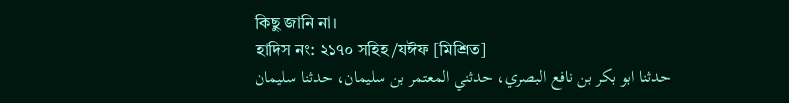কিছু জানি না।
হাদিস নং: ২১৭০ সহিহ/যঈফ [মিশ্রিত]
حدثنا ابو بكر بن نافع البصري، حدثني المعتمر بن سليمان، حدثنا سليمان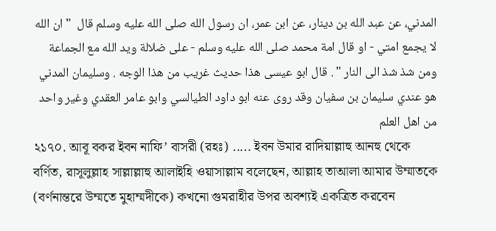المدني، عن عبد الله بن دينار، عن ابن عمر، ان رسول الله صلى الله عليه وسلم قال  " ان الله لا يجمع امتي - او قال امة محمد صلى الله عليه وسلم - على ضلالة ويد الله مع الجماعة ومن شذ شذ الى النار " . قال ابو عيسى هذا حديث غريب من هذا الوجه . وسليمان المدني هو عندي سليمان بن سفيان وقد روى عنه ابو داود الطيالسي وابو عامر العقدي وغير واحد من اهل العلم
২১৭০. আবূ বকর ইবন নাফি’ বাসরী (রহঃ) ..... ইবন উমার রাদিয়াল্লাহু আনহু থেকে বর্ণিত, রাসূলুল্লাহ সাল্লাল্লাহু আলাইহি ওয়াসাল্লাম বলেছেন, আল্লাহ তাআলা আমার উম্মাতকে (বর্ণনান্তরে উম্মতে মুহাম্মদীকে) কখনো গুমরাহীর উপর অবশ্যই একত্রিত করবেন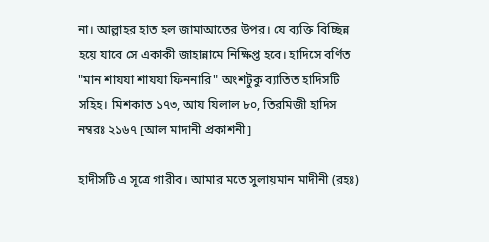না। আল্লাহর হাত হল জামাআতের উপর। যে ব্যক্তি বিচ্ছিন্ন হয়ে যাবে সে একাকী জাহান্নামে নিক্ষিপ্ত হবে। হাদিসে বর্ণিত "মান শাযযা শাযযা ফিননারি" অংশটুকু ব্যাতিত হাদিসটি সহিহ। মিশকাত ১৭৩, আয যিলাল ৮০, তিরমিজী হাদিস নম্বরঃ ২১৬৭ [আল মাদানী প্রকাশনী]

হাদীসটি এ সূত্রে গারীব। আমার মতে সুলায়মান মাদীনী (রহঃ)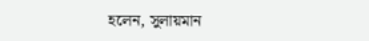হলেন, সুলায়মান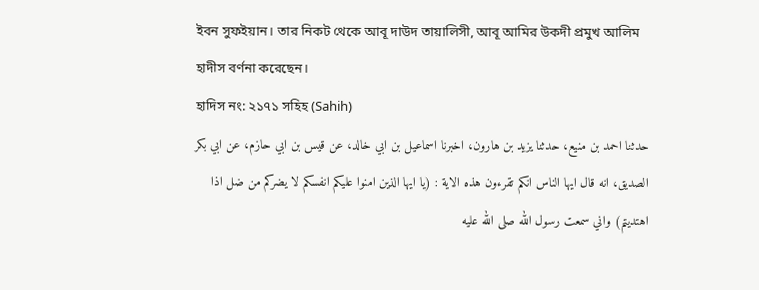ইবন সুফইয়ান। তার নিকট থেকে আবূ দাউদ তায়ালিসী, আবূ আমির উকদী প্রমুখ আলিম হাদীস বর্ণনা করেছেন।
হাদিস নং: ২১৭১ সহিহ (Sahih)
حدثنا احمد بن منيع، حدثنا يزيد بن هارون، اخبرنا اسماعيل بن ابي خالد، عن قيس بن ابي حازم، عن ابي بكر الصديق، انه قال ايها الناس انكم تقرءون هذه الاية : (يا ايها الذين امنوا عليكم انفسكم لا يضركم من ضل اذا اهتديتم) واني سمعت رسول الله صلى الله عليه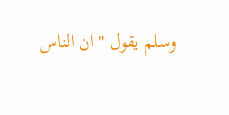وسلم يقول " ان الناس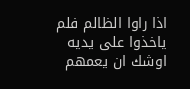اذا راوا الظالم فلم ياخذوا على يديه اوشك ان يعمهم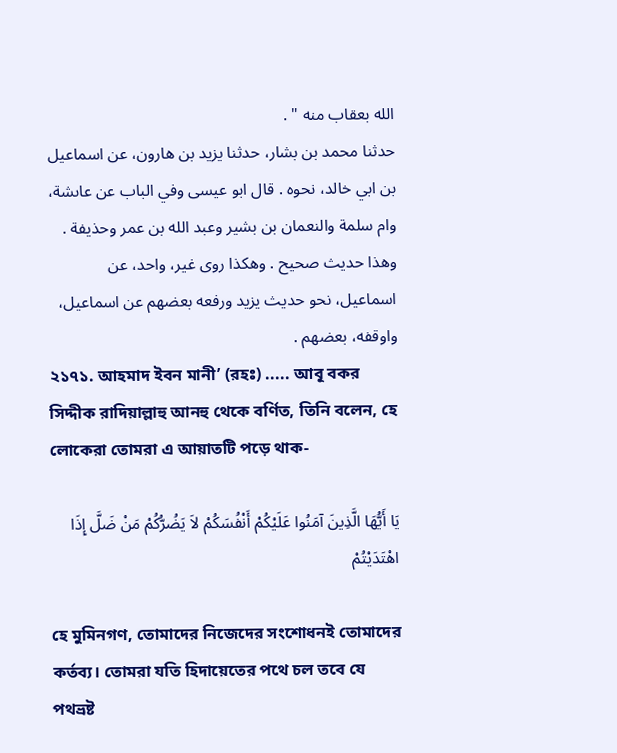الله بعقاب منه " .
حدثنا محمد بن بشار، حدثنا يزيد بن هارون، عن اسماعيل بن ابي خالد، نحوه . قال ابو عيسى وفي الباب عن عاىشة، وام سلمة والنعمان بن بشير وعبد الله بن عمر وحذيفة . وهذا حديث صحيح . وهكذا روى غير، واحد، عن اسماعيل، نحو حديث يزيد ورفعه بعضهم عن اسماعيل، واوقفه، بعضهم .
২১৭১. আহমাদ ইবন মানী’ (রহঃ) ..... আবূ বকর সিদ্দীক রাদিয়াল্লাহু আনহু থেকে বর্ণিত, তিনি বলেন, হে লোকেরা তোমরা এ আয়াতটি পড়ে থাক-

يَا أَيُّهَا الَّذِينَ آمَنُوا عَلَيْكُمْ أَنْفُسَكُمْ لاَ يَضُرُّكُمْ مَنْ ضَلَّ إِذَا اهْتَدَيْتُمْ

হে মুমিনগণ, তোমাদের নিজেদের সংশোধনই তোমাদের কর্তব্য। তোমরা যতি হিদায়েতের পথে চল তবে যে পথভ্রষ্ট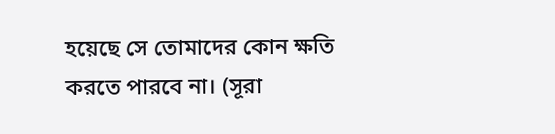হয়েছে সে তোমাদের কোন ক্ষতি করতে পারবে না। (সূরা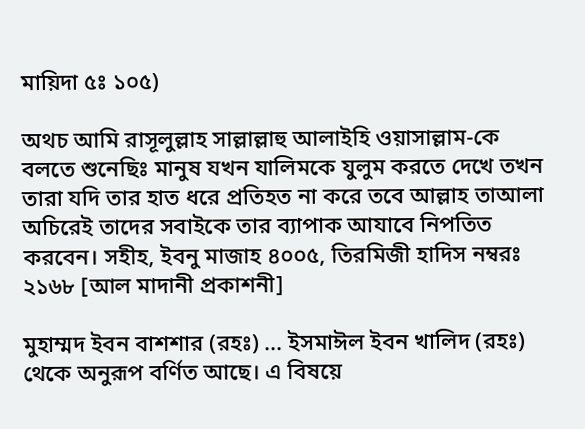মায়িদা ৫ঃ ১০৫)

অথচ আমি রাসূলুল্লাহ সাল্লাল্লাহু আলাইহি ওয়াসাল্লাম-কে বলতে শুনেছিঃ মানুষ যখন যালিমকে যুলুম করতে দেখে তখন তারা যদি তার হাত ধরে প্রতিহত না করে তবে আল্লাহ তাআলা অচিরেই তাদের সবাইকে তার ব্যাপাক আযাবে নিপতিত করবেন। সহীহ, ইবনু মাজাহ ৪০০৫, তিরমিজী হাদিস নম্বরঃ ২১৬৮ [আল মাদানী প্রকাশনী]

মুহাম্মদ ইবন বাশশার (রহঃ) ... ইসমাঈল ইবন খালিদ (রহঃ) থেকে অনুরূপ বর্ণিত আছে। এ বিষয়ে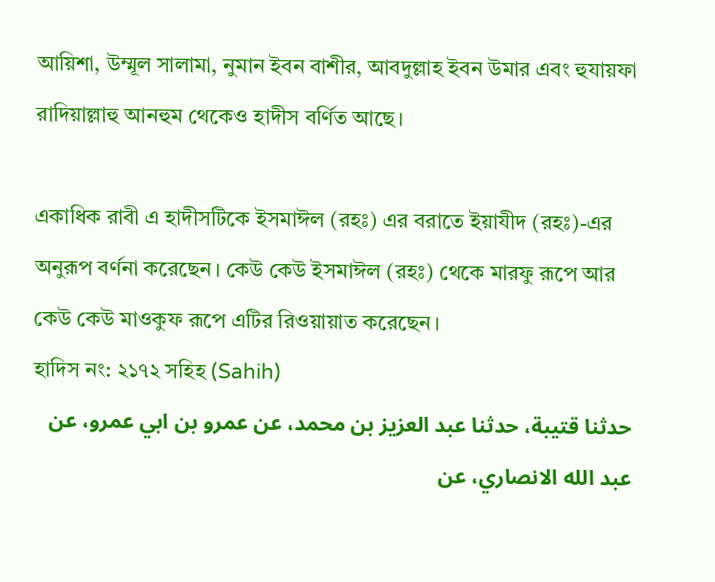আয়িশা, উম্মূল সালামা, নুমান ইবন বাশীর, আবদুল্লাহ ইবন উমার এবং হুযায়ফা রাদিয়াল্লাহু আনহুম থেকেও হাদীস বর্ণিত আছে।

একাধিক রাবী এ হাদীসটিকে ইসমাঈল (রহঃ) এর বরাতে ইয়াযীদ (রহঃ)-এর অনুরূপ বর্ণনা করেছেন। কেউ কেউ ইসমাঈল (রহঃ) থেকে মারফু রূপে আর কেউ কেউ মাওকুফ রূপে এটির রিওয়ায়াত করেছেন।
হাদিস নং: ২১৭২ সহিহ (Sahih)
حدثنا قتيبة، حدثنا عبد العزيز بن محمد، عن عمرو بن ابي عمرو، عن عبد الله الانصاري، عن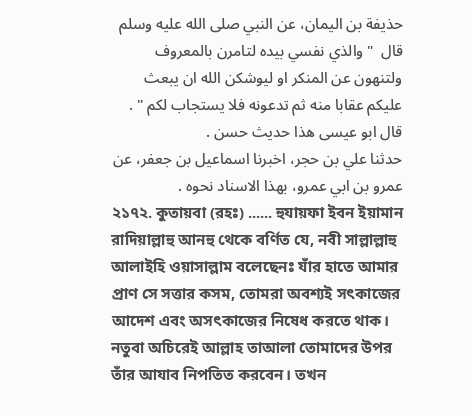حذيفة بن اليمان، عن النبي صلى الله عليه وسلم قال  " والذي نفسي بيده لتامرن بالمعروف ولتنهون عن المنكر او ليوشكن الله ان يبعث عليكم عقابا منه ثم تدعونه فلا يستجاب لكم " . قال ابو عيسى هذا حديث حسن .
حدثنا علي بن حجر، اخبرنا اسماعيل بن جعفر، عن عمرو بن ابي عمرو، بهذا الاسناد نحوه .
২১৭২. কুতায়বা (রহঃ) ...... হুযায়ফা ইবন ইয়ামান রাদিয়াল্লাহু আনহু থেকে বর্ণিত যে, নবী সাল্লাল্লাহু আলাইহি ওয়াসাল্লাম বলেছেনঃ যাঁর হাতে আমার প্রাণ সে সত্তার কসম, তোমরা অবশ্যই সৎকাজের আদেশ এবং অসৎকাজের নিষেধ করতে থাক। নতুবা অচিরেই আল্লাহ তাআলা তোমাদের উপর তাঁর আযাব নিপতিত করবেন। তখন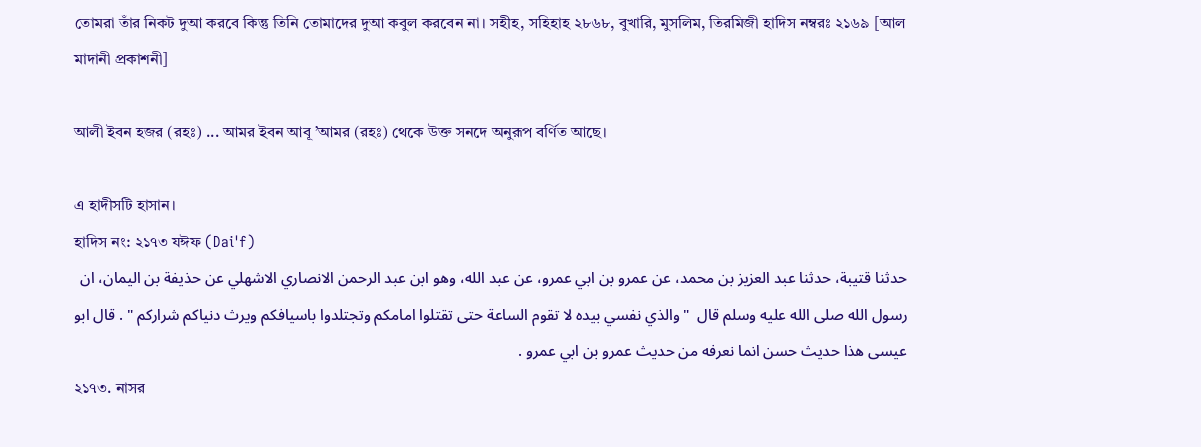তোমরা তাঁর নিকট দুআ করবে কিন্তু তিনি তোমাদের দুআ কবুল করবেন না। সহীহ, সহিহাহ ২৮৬৮, বুখারি, মুসলিম, তিরমিজী হাদিস নম্বরঃ ২১৬৯ [আল মাদানী প্রকাশনী]

আলী ইবন হজর (রহঃ) ... আমর ইবন আবূ ’আমর (রহঃ) থেকে উক্ত সনদে অনুরূপ বর্ণিত আছে।

এ হাদীসটি হাসান।
হাদিস নং: ২১৭৩ যঈফ (Dai'f)
حدثنا قتيبة، حدثنا عبد العزيز بن محمد، عن عمرو بن ابي عمرو، عن عبد الله، وهو ابن عبد الرحمن الانصاري الاشهلي عن حذيفة بن اليمان، ان رسول الله صلى الله عليه وسلم قال  " والذي نفسي بيده لا تقوم الساعة حتى تقتلوا امامكم وتجتلدوا باسيافكم ويرث دنياكم شراركم " . قال ابو عيسى هذا حديث حسن انما نعرفه من حديث عمرو بن ابي عمرو .
২১৭৩. নাসর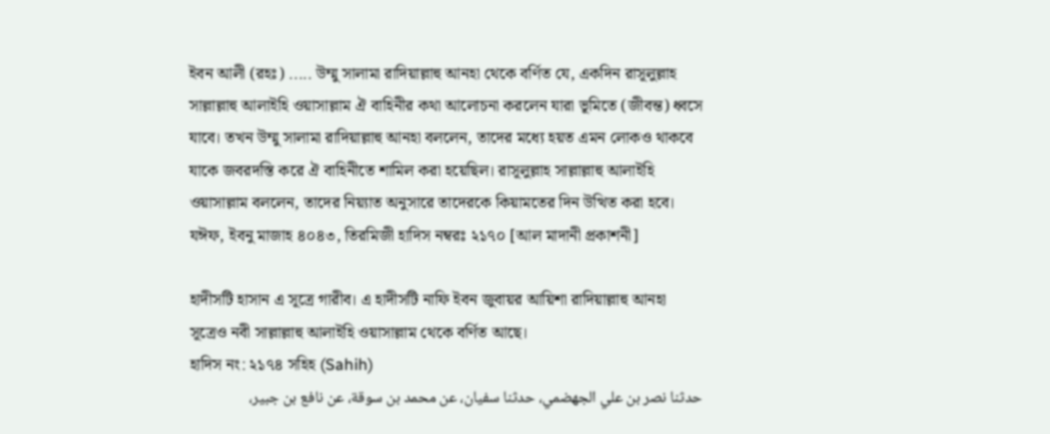ইবন আলী (রহঃ) ..... উম্মু সালামা রাদিয়াল্লাহু আনহা থেকে বর্ণিত যে, একদিন রাসূলুল্লাহ সাল্লাল্লাহু আলাইহি ওয়াসাল্লাম ঐ বাহিনীর কথা আলোচনা করলেন যারা ভূমিতে (জীবন্ত) ধ্বসে যাবে। তখন উম্মু সালামা রাদিয়াল্লাহু আনহা বললেন, তাদের মধ্যে হয়ত এমন লোকও থাকবে যাকে জবরদস্তি করে ঐ বাহিনীতে শামিল করা হয়েছিল। রাসূলুল্লাহ সাল্লাল্লাহু আলাইহি ওয়াসাল্লাম বললেন, তাদের নিয়্যাত অনুসারে তাদেরকে কিয়ামতের দিন উত্থিত করা হবে। যঈফ, ইবনু মাজাহ ৪০৪৩, তিরমিজী হাদিস নম্বরঃ ২১৭০ [আল মাদানী প্রকাশনী]

হাদীসটি হাসান এ সূত্রে গারীব। এ হাদীসটি নাফি ইবন জুবায়র আয়িশা রাদিয়াল্লাহু আনহা সূত্রেও নবী সাল্লাল্লাহু আলাইহি ওয়াসাল্লাম থেকে বর্ণিত আছে।
হাদিস নং: ২১৭৪ সহিহ (Sahih)
حدثنا نصر بن علي الجهضمي، حدثنا سفيان، عن محمد بن سوقة، عن نافع بن جبير،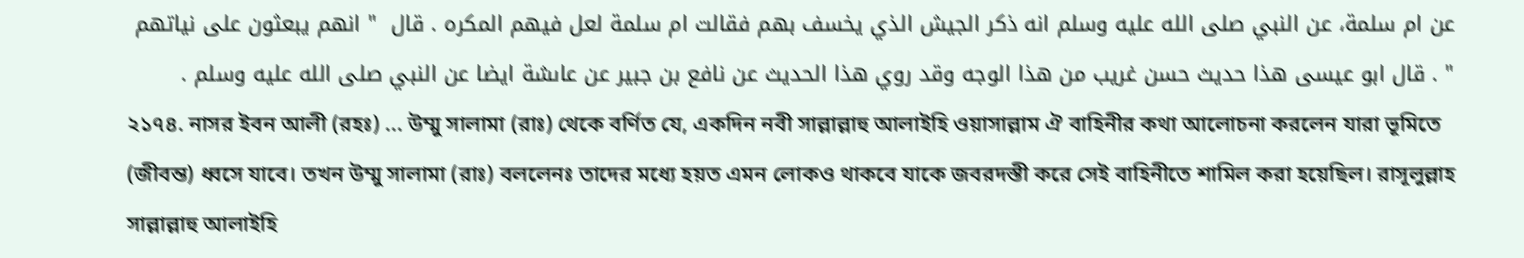عن ام سلمة، عن النبي صلى الله عليه وسلم انه ذكر الجيش الذي يخسف بهم فقالت ام سلمة لعل فيهم المكره . قال  " انهم يبعثون على نياتهم " . قال ابو عيسى هذا حديث حسن غريب من هذا الوجه وقد روي هذا الحديث عن نافع بن جبير عن عاىشة ايضا عن النبي صلى الله عليه وسلم .
২১৭৪. নাসর ইবন আলী (রহঃ) ... উম্মু সালামা (রাঃ) থেকে বর্ণিত যে, একদিন নবী সাল্লাল্লাহু আলাইহি ওয়াসাল্লাম ঐ বাহিনীর কথা আলোচনা করলেন যারা ভূমিতে (জীবন্ত) ধ্বসে যাবে। তখন উম্মু সালামা (রাঃ) বললেনঃ তাদের মধ্যে হয়ত এমন লোকও থাকবে যাকে জবরদস্তী করে সেই বাহিনীতে শামিল করা হয়েছিল। রাসূলুল্লাহ সাল্লাল্লাহু আলাইহি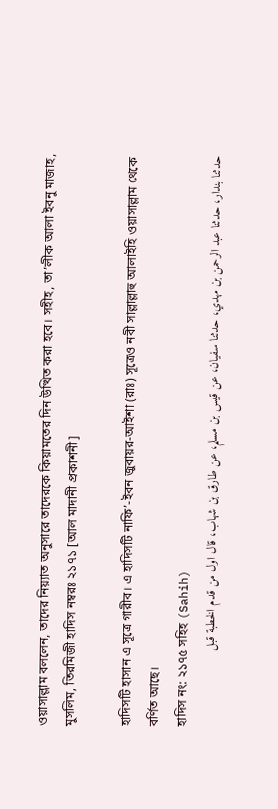ওয়াসাল্লাম বললেন, তাদের নিয়্যাত অনুসারে তাদেরকে কিয়ামতের দিন উত্থিত করা হবে। সহীহ, তা’লীক আলা ইবনু মাজাহ, মুসলিম, তিরমিজী হাদিস নম্বরঃ ২১৭১ [আল মাদানী প্রকাশনী]

হাদিসটি হাসান এ সূত্রে গারীব। এ হাদিসটি নাফি’-ইবন জুবায়র-আইশা (রাঃ) সূত্রেও নবী সাল্লাল্লাহু আলাইহি ওয়াসাল্লাম থেকে বর্ণিত আছে।
হাদিস নং: ২১৭৫ সহিহ (Sahih)
حدثنا بندار، حدثنا عبد الرحمن بن مهدي، حدثنا سفيان، عن قيس بن مسلم، عن طارق بن شهاب، قال اول من قدم الخطبة قبل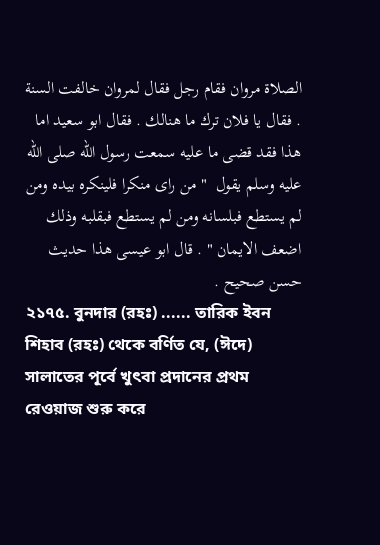الصلاة مروان فقام رجل فقال لمروان خالفت السنة . فقال يا فلان ترك ما هنالك . فقال ابو سعيد اما هذا فقد قضى ما عليه سمعت رسول الله صلى الله عليه وسلم يقول  " من راى منكرا فلينكره بيده ومن لم يستطع فبلسانه ومن لم يستطع فبقلبه وذلك اضعف الايمان " . قال ابو عيسى هذا حديث حسن صحيح .
২১৭৫. বুনদার (রহঃ) ...... তারিক ইবন শিহাব (রহঃ) থেকে বর্ণিত যে, (ঈদে) সালাতের পূর্বে খুৎবা প্রদানের প্রথম রেওয়াজ শুরু করে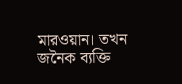মারওয়ান। তখন জনৈক ব্যক্তি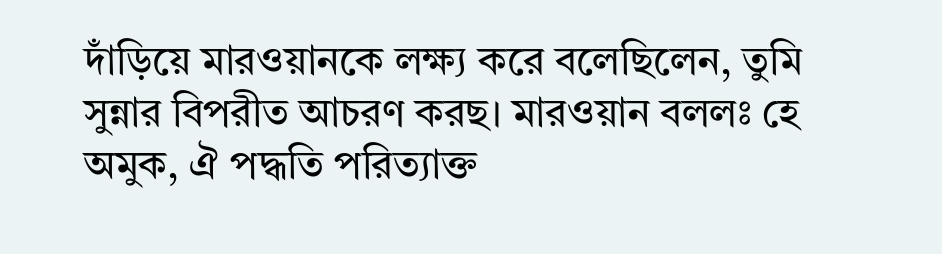দাঁড়িয়ে মারওয়ানকে লক্ষ্য করে বলেছিলেন, তুমি সুন্নার বিপরীত আচরণ করছ। মারওয়ান বললঃ হে অমুক, ঐ পদ্ধতি পরিত্যাক্ত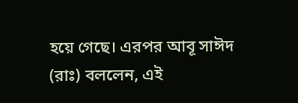হয়ে গেছে। এরপর আবূ সাঈদ (রাঃ) বললেন, এই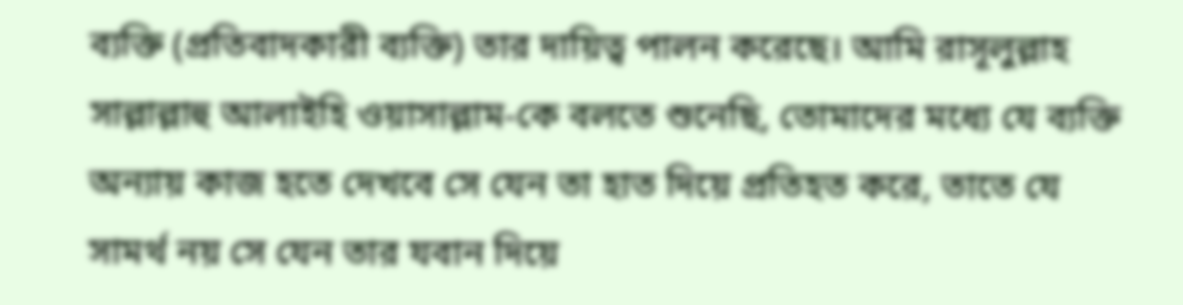ব্যক্তি (প্রতিবাদকারী ব্যক্তি) তার দায়িত্ব পালন করেছে। আমি রাসূলুল্লাহ সাল্লাল্লাহু আলাইহি ওয়াসাল্লাম-কে বলতে শুনেছি, তোমাদের মধ্যে যে ব্যক্তি অন্যায় কাজ হতে দেখবে সে যেন তা হাত দিয়ে প্রতিহত করে, তাতে যে সামর্থ নয় সে যেন তার যবান দিয়ে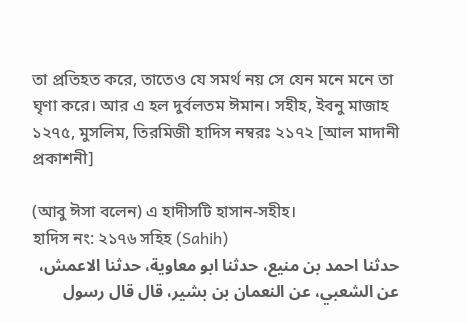তা প্রতিহত করে, তাতেও যে সমর্থ নয় সে যেন মনে মনে তা ঘৃণা করে। আর এ হল দুর্বলতম ঈমান। সহীহ, ইবনু মাজাহ ১২৭৫, মুসলিম, তিরমিজী হাদিস নম্বরঃ ২১৭২ [আল মাদানী প্রকাশনী]

(আবু ঈসা বলেন) এ হাদীসটি হাসান-সহীহ।
হাদিস নং: ২১৭৬ সহিহ (Sahih)
حدثنا احمد بن منيع، حدثنا ابو معاوية، حدثنا الاعمش، عن الشعبي، عن النعمان بن بشير، قال قال رسول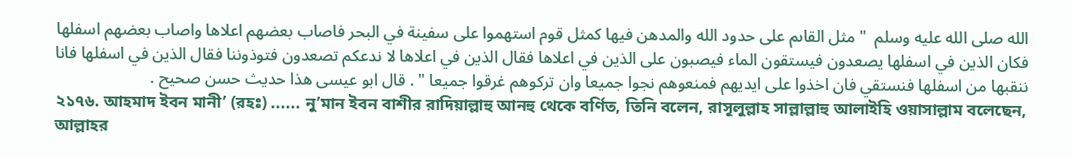الله صلى الله عليه وسلم  " مثل القاىم على حدود الله والمدهن فيها كمثل قوم استهموا على سفينة في البحر فاصاب بعضهم اعلاها واصاب بعضهم اسفلها فكان الذين في اسفلها يصعدون فيستقون الماء فيصبون على الذين في اعلاها فقال الذين في اعلاها لا ندعكم تصعدون فتوذوننا فقال الذين في اسفلها فانا ننقبها من اسفلها فنستقي فان اخذوا على ايديهم فمنعوهم نجوا جميعا وان تركوهم غرقوا جميعا " . قال ابو عيسى هذا حديث حسن صحيح .
২১৭৬. আহমাদ ইবন মানী’ (রহঃ) ...... নু’মান ইবন বাশীর রাদিয়াল্লাহু আনহু থেকে বর্ণিত, তিনি বলেন, রাসূলুল্লাহ সাল্লাল্লাহু আলাইহি ওয়াসাল্লাম বলেছেন, আল্লাহর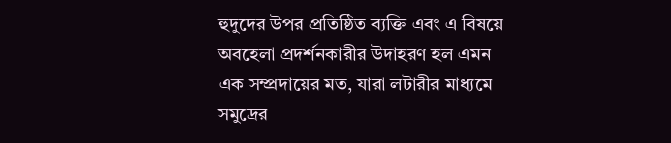হুদুদের উপর প্রতিষ্ঠিত ব্যক্তি এবং এ বিষয়ে অবহেলা প্রদর্শনকারীর উদাহরণ হল এমন এক সম্প্রদায়ের মত, যারা লটারীর মাধ্যমে সমুদ্রের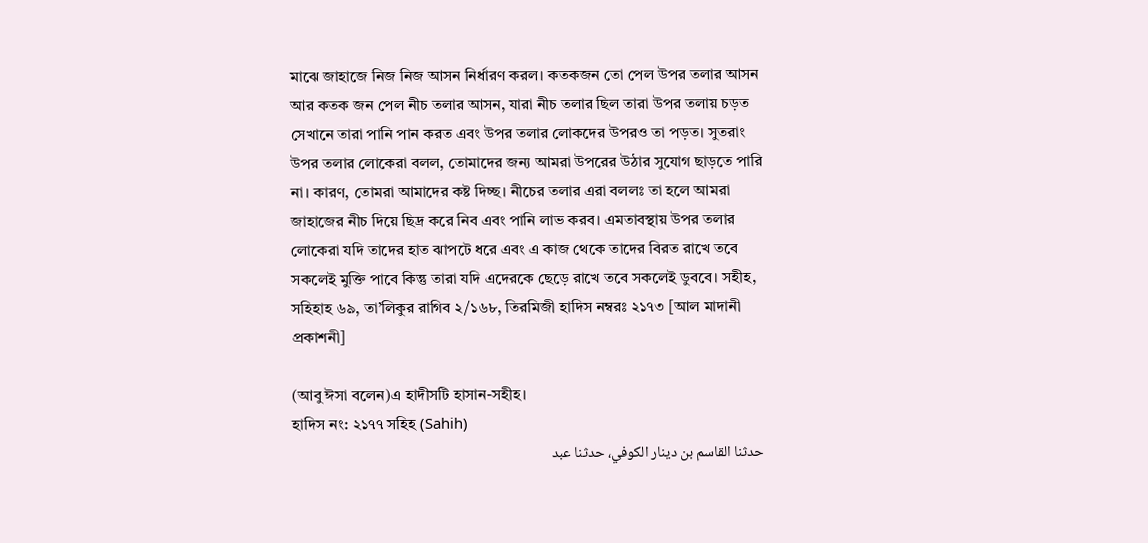মাঝে জাহাজে নিজ নিজ আসন নির্ধারণ করল। কতকজন তো পেল উপর তলার আসন আর কতক জন পেল নীচ তলার আসন, যারা নীচ তলার ছিল তারা উপর তলায় চড়ত সেখানে তারা পানি পান করত এবং উপর তলার লোকদের উপরও তা পড়ত। সুতরাং উপর তলার লোকেরা বলল, তোমাদের জন্য আমরা উপরের উঠার সুযোগ ছাড়তে পারি না। কারণ, তোমরা আমাদের কষ্ট দিচ্ছ। নীচের তলার এরা বললঃ তা হলে আমরা জাহাজের নীচ দিয়ে ছিদ্র করে নিব এবং পানি লাভ করব। এমতাবস্থায় উপর তলার লোকেরা যদি তাদের হাত ঝাপটে ধরে এবং এ কাজ থেকে তাদের বিরত রাখে তবে সকলেই মুক্তি পাবে কিন্তু তারা যদি এদেরকে ছেড়ে রাখে তবে সকলেই ডুববে। সহীহ, সহিহাহ ৬৯, তা’লিকুর রাগিব ২/১৬৮, তিরমিজী হাদিস নম্বরঃ ২১৭৩ [আল মাদানী প্রকাশনী]

(আবু ঈসা বলেন)এ হাদীসটি হাসান-সহীহ।
হাদিস নং: ২১৭৭ সহিহ (Sahih)
حدثنا القاسم بن دينار الكوفي، حدثنا عبد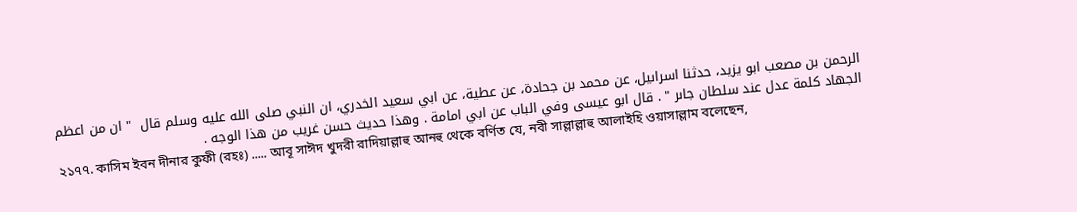الرحمن بن مصعب ابو يزيد، حدثنا اسراىيل، عن محمد بن جحادة، عن عطية، عن ابي سعيد الخدري، ان النبي صلى الله عليه وسلم قال  " ان من اعظم الجهاد كلمة عدل عند سلطان جاىر " . قال ابو عيسى وفي الباب عن ابي امامة . وهذا حديث حسن غريب من هذا الوجه .
২১৭৭. কাসিম ইবন দীনার কুফী (রহঃ) ..... আবূ সাঈদ খুদরী রাদিয়াল্লাহু আনহু থেকে বর্ণিত যে, নবী সাল্লাল্লাহু আলাইহি ওয়াসাল্লাম বলেছেন,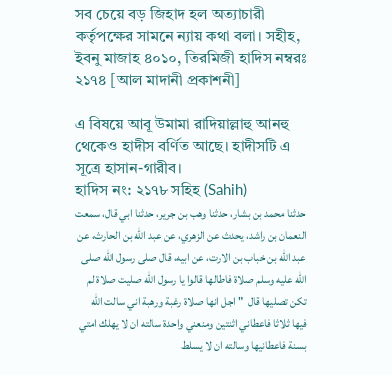সব চেয়ে বড় জিহাদ হল অত্যাচারী কর্তৃপক্ষের সামনে ন্যায় কথা বলা। সহীহ, ইবনু মাজাহ ৪০১০, তিরমিজী হাদিস নম্বরঃ ২১৭৪ [আল মাদানী প্রকাশনী]

এ বিষয়ে আবূ উমামা রাদিয়াল্লাহু আনহু থেকেও হাদীস বর্ণিত আছে। হাদীসটি এ সূত্রে হাসান-গারীব।
হাদিস নং: ২১৭৮ সহিহ (Sahih)
حدثنا محمد بن بشار، حدثنا وهب بن جرير، حدثنا ابي قال، سمعت النعمان بن راشد، يحدث عن الزهري، عن عبد الله بن الحارث، عن عبد الله بن خباب بن الارت، عن ابيه، قال صلى رسول الله صلى الله عليه وسلم صلاة فاطالها قالوا يا رسول الله صليت صلاة لم تكن تصليها قال  " اجل انها صلاة رغبة ورهبة اني سالت الله فيها ثلاثا فاعطاني اثنتين ومنعني واحدة سالته ان لا يهلك امتي بسنة فاعطانيها وسالته ان لا يسلط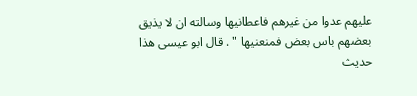عليهم عدوا من غيرهم فاعطانيها وسالته ان لا يذيق بعضهم باس بعض فمنعنيها " . قال ابو عيسى هذا حديث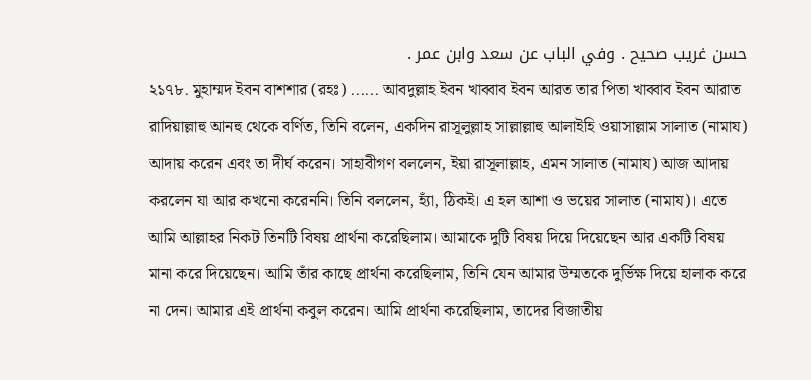حسن غريب صحيح . وفي الباب عن سعد وابن عمر .
২১৭৮. মুহাম্মদ ইবন বাশশার (রহঃ) ...... আবদুল্লাহ ইবন খাব্বাব ইবন আরত তার পিতা খাব্বাব ইবন আরাত রাদিয়াল্লাহু আনহু থেকে বর্ণিত, তিনি বলেন, একদিন রাসূলুল্লাহ সাল্লাল্লাহু আলাইহি ওয়াসাল্লাম সালাত (নামায) আদায় করেন এবং তা দীর্ঘ করেন। সাহাবীগণ বললেন, ইয়া রাসূলাল্লাহ, এমন সালাত (নামায) আজ আদায় করলেন যা আর কখনো করেননি। তিনি বললেন, হ্যাঁ, ঠিকই। এ হল আশা ও ভয়ের সালাত (নামায)। এতে আমি আল্লাহর নিকট তিনটি বিষয় প্রার্থনা করেছিলাম। আমাকে দুটি বিষয় দিয়ে দিয়েছেন আর একটি বিষয় মানা করে দিয়েছেন। আমি তাঁর কাছে প্রার্থনা করেছিলাম, তিনি যেন আমার উম্মতকে দুর্ভিক্ষ দিয়ে হালাক করে না দেন। আমার এই প্রার্থনা কবুল করেন। আমি প্রার্থনা করেছিলাম, তাদের বিজাতীয়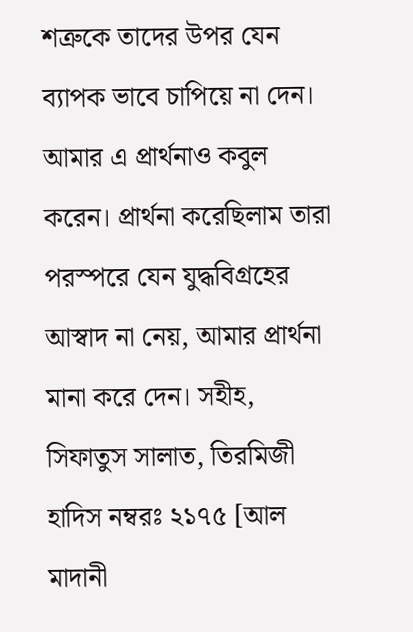শত্রুকে তাদের উপর যেন ব্যাপক ভাবে চাপিয়ে না দেন। আমার এ প্রার্থনাও কবুল করেন। প্রার্থনা করেছিলাম তারা পরস্পরে যেন যুদ্ধবিগ্রহের আস্বাদ না নেয়, আমার প্রার্থনা মানা করে দেন। সহীহ, সিফাতুস সালাত, তিরমিজী হাদিস নম্বরঃ ২১৭৫ [আল মাদানী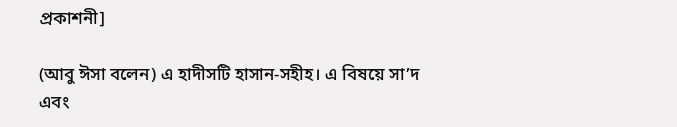প্রকাশনী]

(আবু ঈসা বলেন) এ হাদীসটি হাসান-সহীহ। এ বিষয়ে সা’দ এবং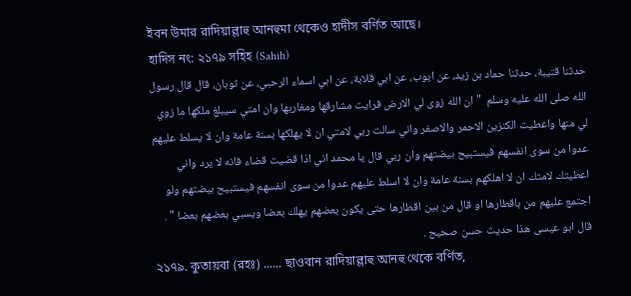ইবন উমার রাদিয়াল্লাহু আনহুমা থেকেও হাদীস বর্ণিত আছে।
হাদিস নং: ২১৭৯ সহিহ (Sahih)
حدثنا قتيبة، حدثنا حماد بن زيد، عن ايوب، عن ابي قلابة، عن ابي اسماء الرحبي، عن ثوبان، قال قال رسول الله صلى الله عليه وسلم  " ان الله زوى لي الارض فرايت مشارقها ومغاربها وان امتي سيبلغ ملكها ما زوي لي منها واعطيت الكنزين الاحمر والاصفر واني سالت ربي لامتي ان لا يهلكها بسنة عامة وان لا يسلط عليهم عدوا من سوى انفسهم فيستبيح بيضتهم وان ربي قال يا محمد اني اذا قضيت قضاء فانه لا يرد واني اعطيتك لامتك ان لا اهلكهم بسنة عامة وان لا اسلط عليهم عدوا من سوى انفسهم فيستبيح بيضتهم ولو اجتمع عليهم من باقطارها او قال من بين اقطارها حتى يكون بعضهم يهلك بعضا ويسبي بعضهم بعضا " . قال ابو عيسى هذا حديث حسن صحيح .
২১৭৯. কুতায়বা (রহঃ) ...... ছাওবান রাদিয়াল্লাহু আনহু থেকে বর্ণিত,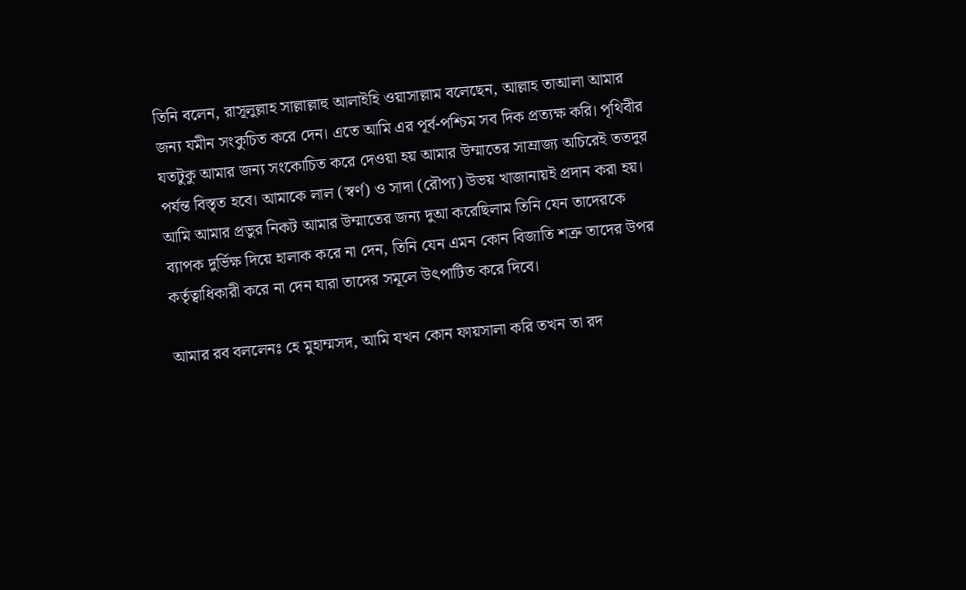তিনি বলেন, রাসূলুল্লাহ সাল্লাল্লাহু আলাইহি ওয়াসাল্লাম বলেছেন, আল্লাহ তাআলা আমার জন্য যমীন সংকুচিত করে দেন। এতে আমি এর পূর্ব-পশ্চিম সব দিক প্রত্যক্ষ করি। পৃথিবীর যতটুকু আমার জন্য সংকোচিত করে দেওয়া হয় আমার উম্মাতের সাম্রাজ্য অচিরেই ততদুর পর্যন্ত বিস্তৃত হবে। আমাকে লাল (স্বর্ণ) ও সাদা (রৌপ্য) উভয় খাজানায়ই প্রদান করা হয়। আমি আমার প্রভুর নিকট আমার উম্মাতের জন্য দুআ করেছিলাম তিনি যেন তাদেরকে ব্যাপক দুর্ভিক্ষ দিয়ে হালাক করে না দেন, তিনি যেন এমন কোন বিজাতি শত্রু তাদের উপর কর্তৃত্বাধিকারী করে না দেন যারা তাদের সমূলে উৎপাটিত করে দিবে।

আমার রব বললেনঃ হে মুহাম্মসদ, আমি যখন কোন ফায়সালা করি তখন তা রদ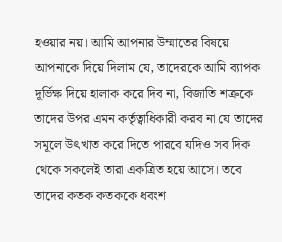হওয়ার নয়। আমি আপনার উম্মাতের বিষয়ে আপনাকে দিয়ে দিলাম যে, তাদেরকে আমি ব্যাপক দূর্ভিক্ষ দিয়ে হালাক করে দিব না, বিজাতি শত্রুকে তাদের উপর এমন কর্তৃত্বাধিকারী করব না যে তাদের সমূলে উৎখাত করে দিতে পারবে যদিও সব দিক থেকে সকলেই তারা একত্রিত হয়ে আসে। তবে তাদের কতক কতককে ধবংশ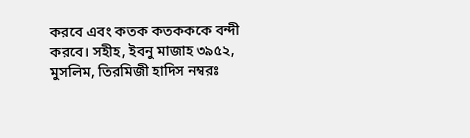করবে এবং কতক কতকককে বন্দী করবে। সহীহ, ইবনু মাজাহ ৩৯৫২, মুসলিম, তিরমিজী হাদিস নম্বরঃ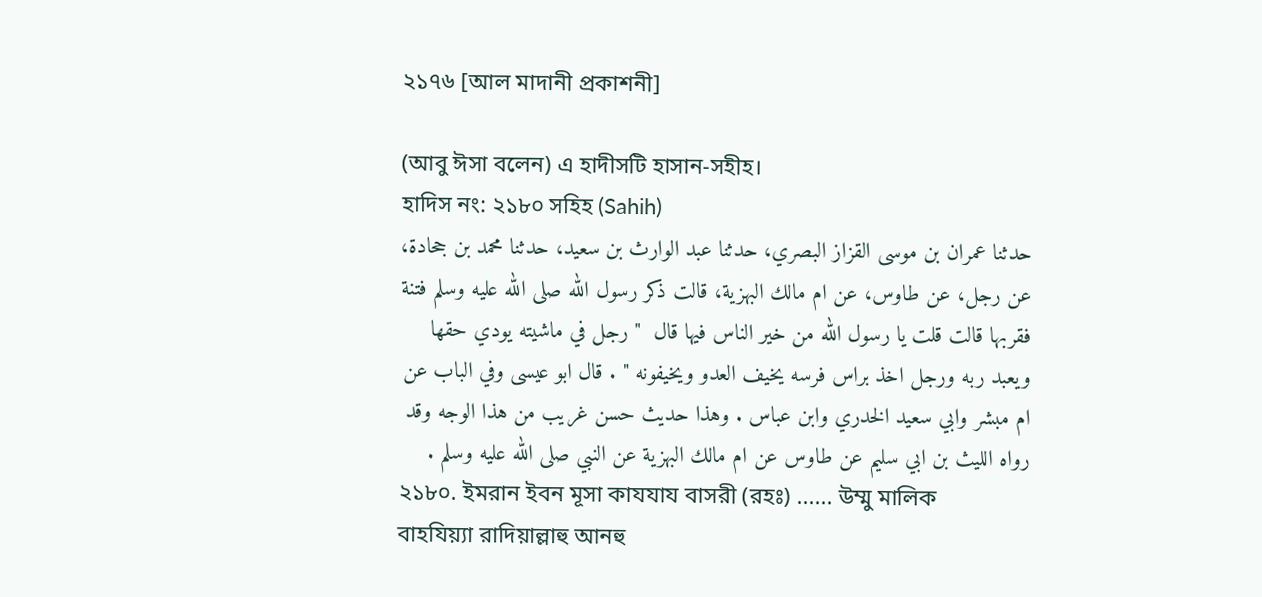২১৭৬ [আল মাদানী প্রকাশনী]

(আবু ঈসা বলেন) এ হাদীসটি হাসান-সহীহ।
হাদিস নং: ২১৮০ সহিহ (Sahih)
حدثنا عمران بن موسى القزاز البصري، حدثنا عبد الوارث بن سعيد، حدثنا محمد بن جحادة، عن رجل، عن طاوس، عن ام مالك البهزية، قالت ذكر رسول الله صلى الله عليه وسلم فتنة فقربها قالت قلت يا رسول الله من خير الناس فيها قال  " رجل في ماشيته يودي حقها ويعبد ربه ورجل اخذ براس فرسه يخيف العدو ويخيفونه " . قال ابو عيسى وفي الباب عن ام مبشر وابي سعيد الخدري وابن عباس . وهذا حديث حسن غريب من هذا الوجه وقد رواه الليث بن ابي سليم عن طاوس عن ام مالك البهزية عن النبي صلى الله عليه وسلم .
২১৮০. ইমরান ইবন মূসা কাযযায বাসরী (রহঃ) ...... উম্মু মালিক বাহযিয়্যা রাদিয়াল্লাহু আনহু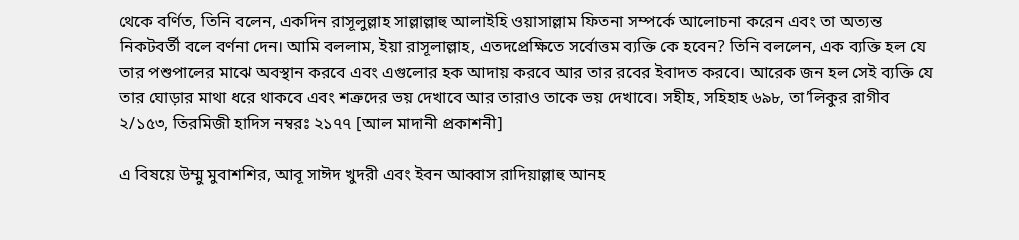থেকে বর্ণিত, তিনি বলেন, একদিন রাসূলুল্লাহ সাল্লাল্লাহু আলাইহি ওয়াসাল্লাম ফিতনা সম্পর্কে আলোচনা করেন এবং তা অত্যন্ত নিকটবর্তী বলে বর্ণনা দেন। আমি বললাম, ইয়া রাসূলাল্লাহ, এতদপ্রেক্ষিতে সর্বোত্তম ব্যক্তি কে হবেন? তিনি বললেন, এক ব্যক্তি হল যে তার পশুপালের মাঝে অবস্থান করবে এবং এগুলোর হক আদায় করবে আর তার রবের ইবাদত করবে। আরেক জন হল সেই ব্যক্তি যে তার ঘোড়ার মাথা ধরে থাকবে এবং শত্রুদের ভয় দেখাবে আর তারাও তাকে ভয় দেখাবে। সহীহ, সহিহাহ ৬৯৮, তা’লিকুর রাগীব ২/১৫৩, তিরমিজী হাদিস নম্বরঃ ২১৭৭ [আল মাদানী প্রকাশনী]

এ বিষয়ে উম্মু মুবাশশির, আবূ সাঈদ খুদরী এবং ইবন আব্বাস রাদিয়াল্লাহু আনহ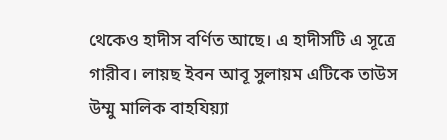থেকেও হাদীস বর্ণিত আছে। এ হাদীসটি এ সূত্রে গারীব। লায়ছ ইবন আবূ সুলায়ম এটিকে তাউস উম্মু মালিক বাহযিয়্যা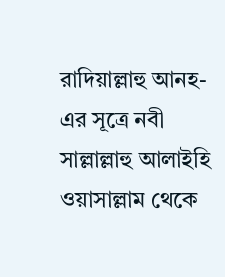রাদিয়াল্লাহু আনহ-এর সূত্রে নবী সাল্লাল্লাহু আলাইহি ওয়াসাল্লাম থেকে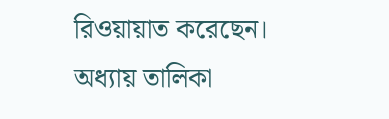রিওয়ায়াত করেছেন।
অধ্যায় তালিকা